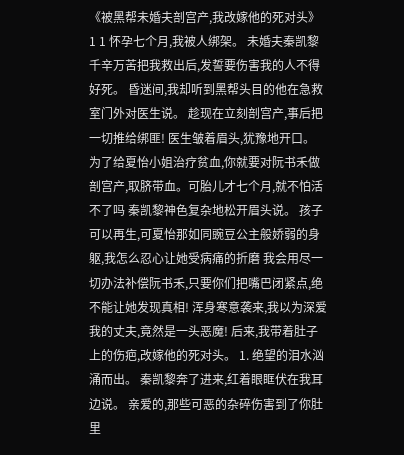《被黑帮未婚夫剖宫产,我改嫁他的死对头》 1 1 怀孕七个月,我被人绑架。 未婚夫秦凯黎千辛万苦把我救出后,发誓要伤害我的人不得好死。 昏迷间,我却听到黑帮头目的他在急救室门外对医生说。 趁现在立刻剖宫产,事后把一切推给绑匪! 医生皱着眉头,犹豫地开口。 为了给夏怡小姐治疗贫血,你就要对阮书禾做剖宫产,取脐带血。可胎儿才七个月,就不怕活不了吗 秦凯黎神色复杂地松开眉头说。 孩子可以再生,可夏怡那如同豌豆公主般娇弱的身躯,我怎么忍心让她受病痛的折磨 我会用尽一切办法补偿阮书禾,只要你们把嘴巴闭紧点,绝不能让她发现真相! 浑身寒意袭来,我以为深爱我的丈夫,竟然是一头恶魔! 后来,我带着肚子上的伤疤,改嫁他的死对头。 1. 绝望的泪水汹涌而出。 秦凯黎奔了进来,红着眼眶伏在我耳边说。 亲爱的,那些可恶的杂碎伤害到了你肚里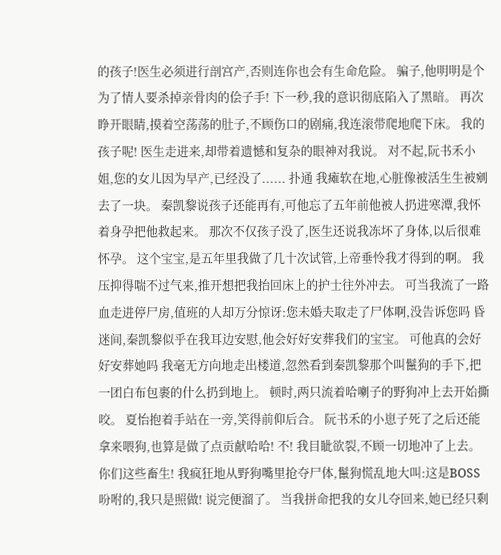的孩子!医生必须进行剖宫产,否则连你也会有生命危险。 骗子,他明明是个为了情人要杀掉亲骨肉的侩子手! 下一秒,我的意识彻底陷入了黑暗。 再次睁开眼睛,摸着空荡荡的肚子,不顾伤口的剧痛,我连滚带爬地爬下床。 我的孩子呢! 医生走进来,却带着遗憾和复杂的眼神对我说。 对不起,阮书禾小姐,您的女儿因为早产,已经没了...... 扑通 我瘫软在地,心脏像被活生生被剜去了一块。 秦凯黎说孩子还能再有,可他忘了五年前他被人扔进寒潭,我怀着身孕把他救起来。 那次不仅孩子没了,医生还说我冻坏了身体,以后很难怀孕。 这个宝宝,是五年里我做了几十次试管,上帝垂怜我才得到的啊。 我压抑得喘不过气来,推开想把我抬回床上的护士往外冲去。 可当我流了一路血走进停尸房,值班的人却万分惊讶:您未婚夫取走了尸体啊,没告诉您吗 昏迷间,秦凯黎似乎在我耳边安慰,他会好好安葬我们的宝宝。 可他真的会好好安葬她吗 我毫无方向地走出楼道,忽然看到秦凯黎那个叫鬣狗的手下,把一团白布包裹的什么扔到地上。 顿时,两只流着哈喇子的野狗冲上去开始撕咬。 夏怡抱着手站在一旁,笑得前仰后合。 阮书禾的小崽子死了之后还能拿来喂狗,也算是做了点贡献哈哈! 不! 我目眦欲裂,不顾一切地冲了上去。 你们这些畜生! 我疯狂地从野狗嘴里抢夺尸体,鬣狗慌乱地大叫:这是BOSS吩咐的,我只是照做! 说完便溜了。 当我拼命把我的女儿夺回来,她已经只剩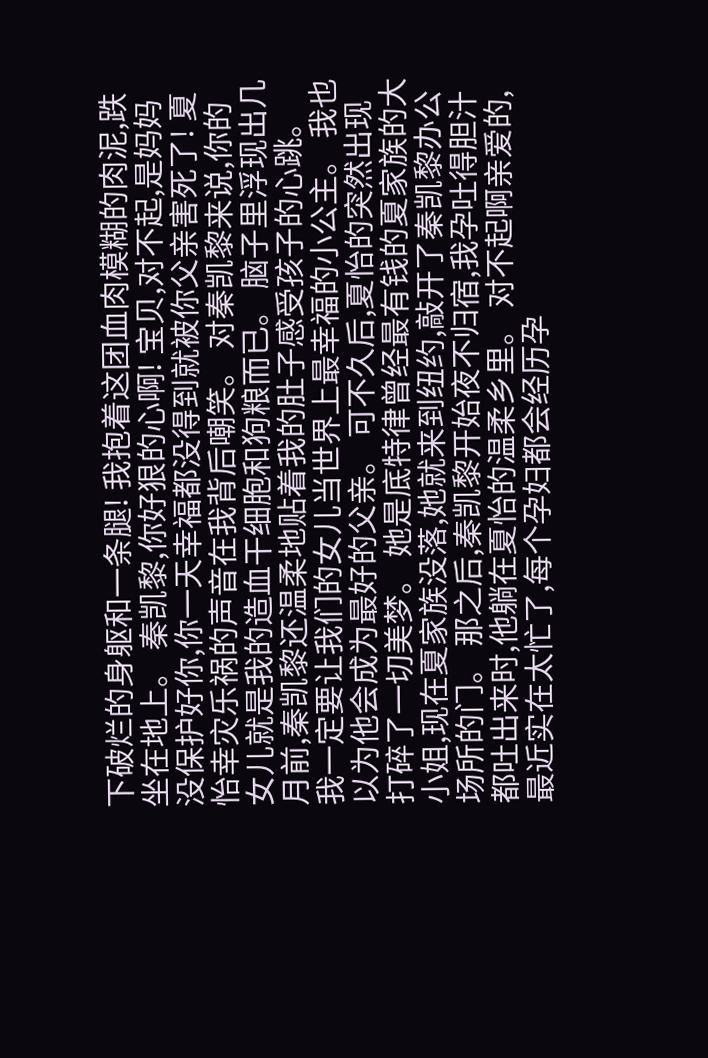下破烂的身躯和一条腿! 我抱着这团血肉模糊的肉泥,跌坐在地上。 秦凯黎,你好狠的心啊! 宝贝,对不起,是妈妈没保护好你,你一天幸福都没得到就被你父亲害死了! 夏怡幸灾乐祸的声音在我背后嘲笑。 对秦凯黎来说,你的女儿就是我的造血干细胞和狗粮而已。 脑子里浮现出几月前,秦凯黎还温柔地贴着我的肚子感受孩子的心跳。 我一定要让我们的女儿当世界上最幸福的小公主。 我也以为他会成为最好的父亲。 可不久后,夏怡的突然出现打碎了一切美梦。 她是底特律曾经最有钱的夏家族的大小姐,现在夏家族没落,她就来到纽约,敲开了秦凯黎办公场所的门。 那之后,秦凯黎开始夜不归宿,我孕吐得胆汁都吐出来时,他躺在夏怡的温柔乡里。 对不起啊亲爱的,最近实在太忙了,每个孕妇都会经历孕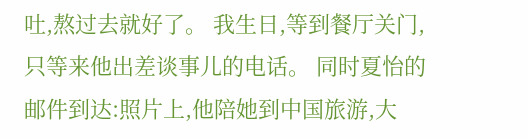吐,熬过去就好了。 我生日,等到餐厅关门,只等来他出差谈事儿的电话。 同时夏怡的邮件到达:照片上,他陪她到中国旅游,大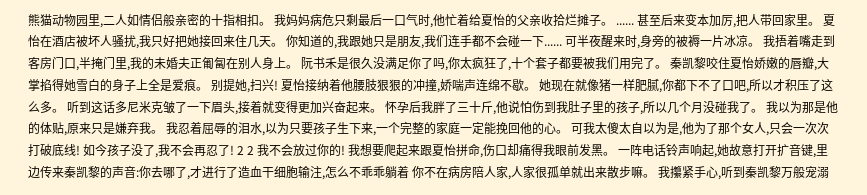熊猫动物园里,二人如情侣般亲密的十指相扣。 我妈妈病危只剩最后一口气时,他忙着给夏怡的父亲收拾烂摊子。 ...... 甚至后来变本加厉,把人带回家里。 夏怡在酒店被坏人骚扰,我只好把她接回来住几天。 你知道的,我跟她只是朋友,我们连手都不会碰一下...... 可半夜醒来时,身旁的被褥一片冰凉。 我捂着嘴走到客房门口,半掩门里,我的未婚夫正匍匐在别人身上。 阮书禾是很久没满足你了吗,你太疯狂了,十个套子都要被我们用完了。 秦凯黎咬住夏怡娇嫩的唇瓣,大掌掐得她雪白的身子上全是爱痕。 别提她,扫兴! 夏怡接纳着他腰肢狠狠的冲撞,娇喘声连绵不歇。 她现在就像猪一样肥腻,你都下不了口吧,所以才积压了这么多。 听到这话多尼米克皱了一下眉头,接着就变得更加兴奋起来。 怀孕后我胖了三十斤,他说怕伤到我肚子里的孩子,所以几个月没碰我了。 我以为那是他的体贴,原来只是嫌弃我。 我忍着屈辱的泪水,以为只要孩子生下来,一个完整的家庭一定能挽回他的心。 可我太傻太自以为是,他为了那个女人,只会一次次打破底线! 如今孩子没了,我不会再忍了! 2 2 我不会放过你的! 我想要爬起来跟夏怡拼命,伤口却痛得我眼前发黑。 一阵电话铃声响起,她故意打开扩音键,里边传来秦凯黎的声音:你去哪了,才进行了造血干细胞输注,怎么不乖乖躺着 你不在病房陪人家,人家很孤单就出来散步嘛。 我攥紧手心,听到秦凯黎万般宠溺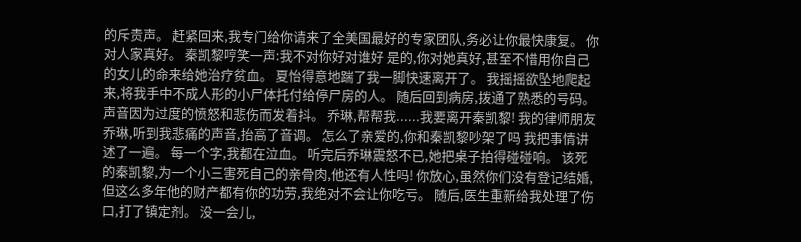的斥责声。 赶紧回来,我专门给你请来了全美国最好的专家团队,务必让你最快康复。 你对人家真好。 秦凯黎哼笑一声:我不对你好对谁好 是的,你对她真好,甚至不惜用你自己的女儿的命来给她治疗贫血。 夏怡得意地踹了我一脚快速离开了。 我摇摇欲坠地爬起来,将我手中不成人形的小尸体托付给停尸房的人。 随后回到病房,拨通了熟悉的号码。 声音因为过度的愤怒和悲伤而发着抖。 乔琳,帮帮我......我要离开秦凯黎! 我的律师朋友乔琳,听到我悲痛的声音,抬高了音调。 怎么了亲爱的,你和秦凯黎吵架了吗 我把事情讲述了一遍。 每一个字,我都在泣血。 听完后乔琳震怒不已,她把桌子拍得碰碰响。 该死的秦凯黎,为一个小三害死自己的亲骨肉,他还有人性吗! 你放心,虽然你们没有登记结婚,但这么多年他的财产都有你的功劳,我绝对不会让你吃亏。 随后,医生重新给我处理了伤口,打了镇定剂。 没一会儿,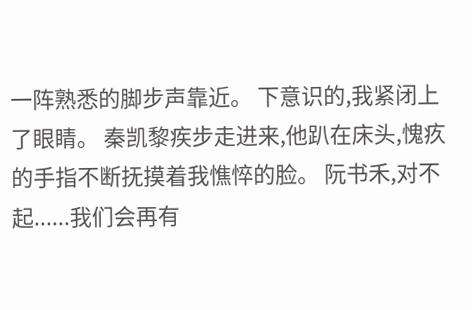一阵熟悉的脚步声靠近。 下意识的,我紧闭上了眼睛。 秦凯黎疾步走进来,他趴在床头,愧疚的手指不断抚摸着我憔悴的脸。 阮书禾,对不起......我们会再有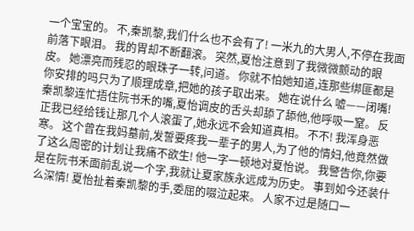一个宝宝的。 不,秦凯黎,我们什么也不会有了! 一米九的大男人,不停在我面前落下眼泪。 我的胃却不断翻滚。 突然,夏怡注意到了我微微颤动的眼皮。 她漂亮而残忍的眼珠子一转,问道。 你就不怕她知道,连那些绑匪都是你安排的吗只为了顺理成章,把她的孩子取出来。 她在说什么 嘘——闭嘴! 秦凯黎连忙捂住阮书禾的嘴,夏怡调皮的舌头却舔了舔他,他呼吸一窒。 反正我已经给钱让那几个人滚蛋了,她永远不会知道真相。 不不! 我浑身恶寒。 这个曾在我妈墓前,发誓要疼我一辈子的男人,为了他的情妇,他竟然做了这么周密的计划让我痛不欲生! 他一字一顿地对夏怡说。 我警告你,你要是在阮书禾面前乱说一个字,我就让夏家族永远成为历史。 事到如今还装什么深情! 夏怡扯着秦凯黎的手,委屈的啜泣起来。 人家不过是随口一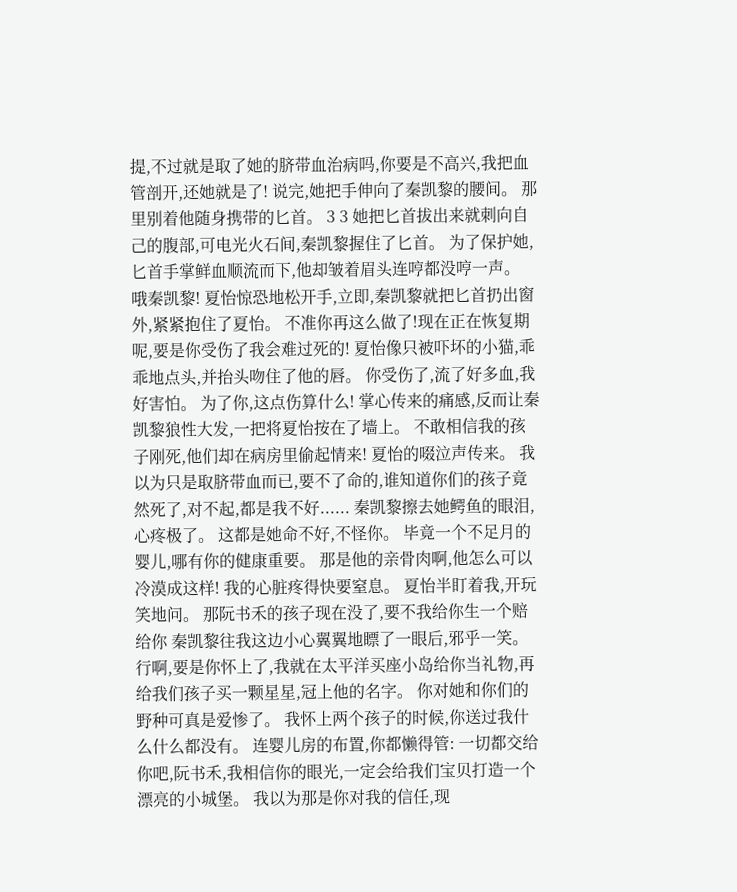提,不过就是取了她的脐带血治病吗,你要是不高兴,我把血管剖开,还她就是了! 说完,她把手伸向了秦凯黎的腰间。 那里别着他随身携带的匕首。 3 3 她把匕首拔出来就刺向自己的腹部,可电光火石间,秦凯黎握住了匕首。 为了保护她,匕首手掌鲜血顺流而下,他却皱着眉头连哼都没哼一声。 哦秦凯黎! 夏怡惊恐地松开手,立即,秦凯黎就把匕首扔出窗外,紧紧抱住了夏怡。 不准你再这么做了!现在正在恢复期呢,要是你受伤了我会难过死的! 夏怡像只被吓坏的小猫,乖乖地点头,并抬头吻住了他的唇。 你受伤了,流了好多血,我好害怕。 为了你,这点伤算什么! 掌心传来的痛感,反而让秦凯黎狼性大发,一把将夏怡按在了墙上。 不敢相信我的孩子刚死,他们却在病房里偷起情来! 夏怡的啜泣声传来。 我以为只是取脐带血而已,要不了命的,谁知道你们的孩子竟然死了,对不起,都是我不好...... 秦凯黎擦去她鳄鱼的眼泪,心疼极了。 这都是她命不好,不怪你。 毕竟一个不足月的婴儿,哪有你的健康重要。 那是他的亲骨肉啊,他怎么可以冷漠成这样! 我的心脏疼得快要窒息。 夏怡半盯着我,开玩笑地问。 那阮书禾的孩子现在没了,要不我给你生一个赔给你 秦凯黎往我这边小心翼翼地瞟了一眼后,邪乎一笑。 行啊,要是你怀上了,我就在太平洋买座小岛给你当礼物,再给我们孩子买一颗星星,冠上他的名字。 你对她和你们的野种可真是爱惨了。 我怀上两个孩子的时候,你送过我什么什么都没有。 连婴儿房的布置,你都懒得管: 一切都交给你吧,阮书禾,我相信你的眼光,一定会给我们宝贝打造一个漂亮的小城堡。 我以为那是你对我的信任,现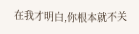在我才明白,你根本就不关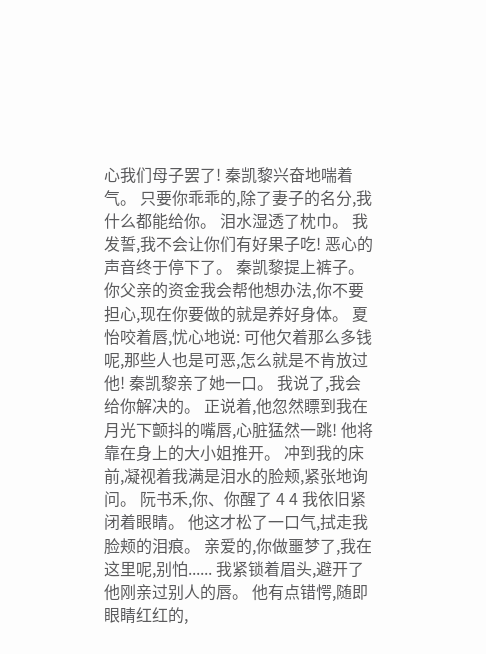心我们母子罢了! 秦凯黎兴奋地喘着气。 只要你乖乖的,除了妻子的名分,我什么都能给你。 泪水湿透了枕巾。 我发誓,我不会让你们有好果子吃! 恶心的声音终于停下了。 秦凯黎提上裤子。 你父亲的资金我会帮他想办法,你不要担心,现在你要做的就是养好身体。 夏怡咬着唇,忧心地说: 可他欠着那么多钱呢,那些人也是可恶,怎么就是不肯放过他! 秦凯黎亲了她一口。 我说了,我会给你解决的。 正说着,他忽然瞟到我在月光下颤抖的嘴唇,心脏猛然一跳! 他将靠在身上的大小姐推开。 冲到我的床前,凝视着我满是泪水的脸颊,紧张地询问。 阮书禾,你、你醒了 4 4 我依旧紧闭着眼睛。 他这才松了一口气,拭走我脸颊的泪痕。 亲爱的,你做噩梦了,我在这里呢,别怕...... 我紧锁着眉头,避开了他刚亲过别人的唇。 他有点错愕,随即眼睛红红的,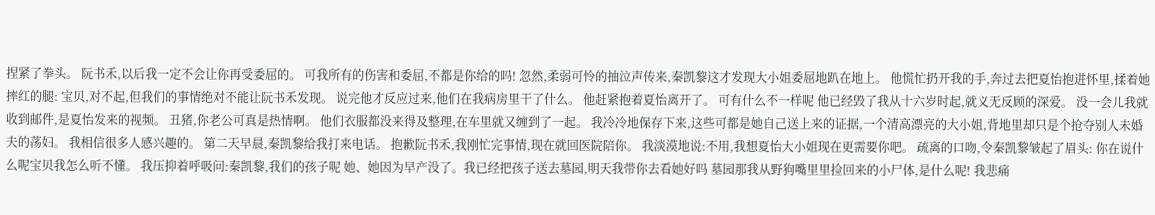捏紧了拳头。 阮书禾,以后我一定不会让你再受委屈的。 可我所有的伤害和委屈,不都是你给的吗! 忽然,柔弱可怜的抽泣声传来,秦凯黎这才发现大小姐委屈地趴在地上。 他慌忙扔开我的手,奔过去把夏怡抱进怀里,揉着她摔红的腿: 宝贝,对不起,但我们的事情绝对不能让阮书禾发现。 说完他才反应过来,他们在我病房里干了什么。 他赶紧抱着夏怡离开了。 可有什么不一样呢 他已经毁了我从十六岁时起,就义无反顾的深爱。 没一会儿我就收到邮件,是夏怡发来的视频。 丑猪,你老公可真是热情啊。 他们衣服都没来得及整理,在车里就又缠到了一起。 我冷冷地保存下来,这些可都是她自己送上来的证据,一个清高漂亮的大小姐,背地里却只是个抢夺别人未婚夫的荡妇。 我相信很多人感兴趣的。 第二天早晨,秦凯黎给我打来电话。 抱歉阮书禾,我刚忙完事情,现在就回医院陪你。 我淡漠地说:不用,我想夏怡大小姐现在更需要你吧。 疏离的口吻,令秦凯黎皱起了眉头: 你在说什么呢宝贝我怎么听不懂。 我压抑着呼吸问:秦凯黎,我们的孩子呢 她、她因为早产没了。我已经把孩子送去墓园,明天我带你去看她好吗 墓园那我从野狗嘴里里捡回来的小尸体,是什么呢! 我悲痛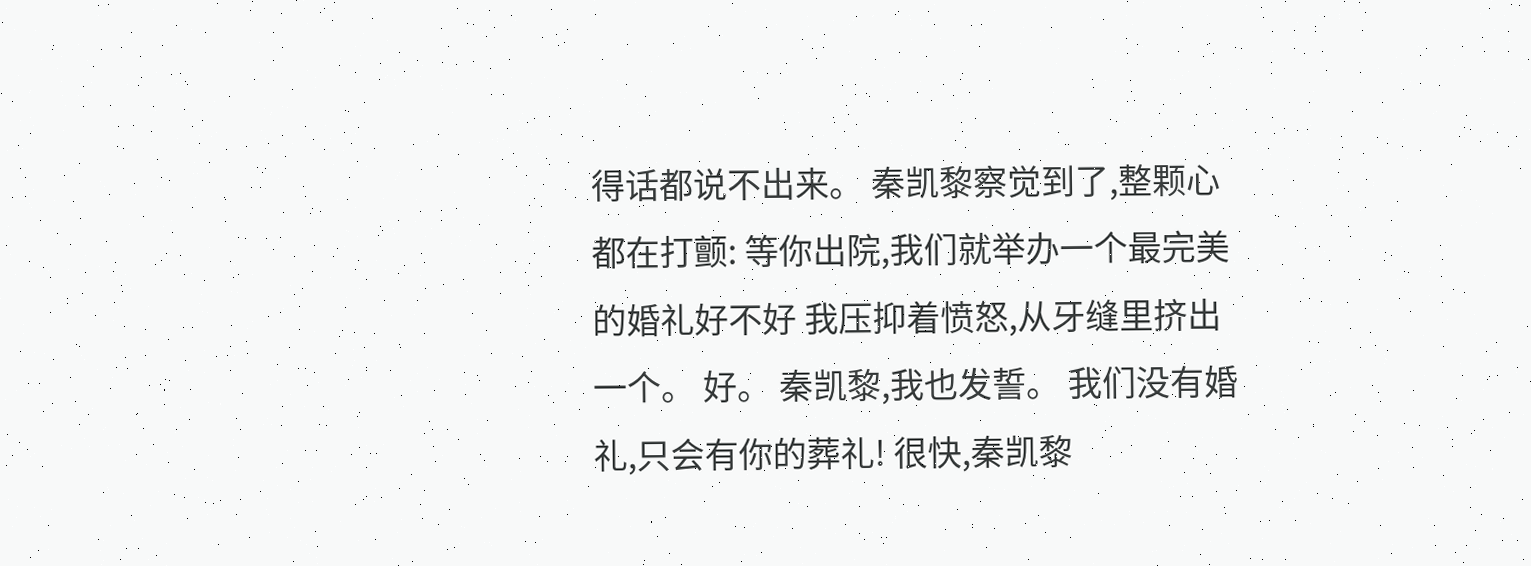得话都说不出来。 秦凯黎察觉到了,整颗心都在打颤: 等你出院,我们就举办一个最完美的婚礼好不好 我压抑着愤怒,从牙缝里挤出一个。 好。 秦凯黎,我也发誓。 我们没有婚礼,只会有你的葬礼! 很快,秦凯黎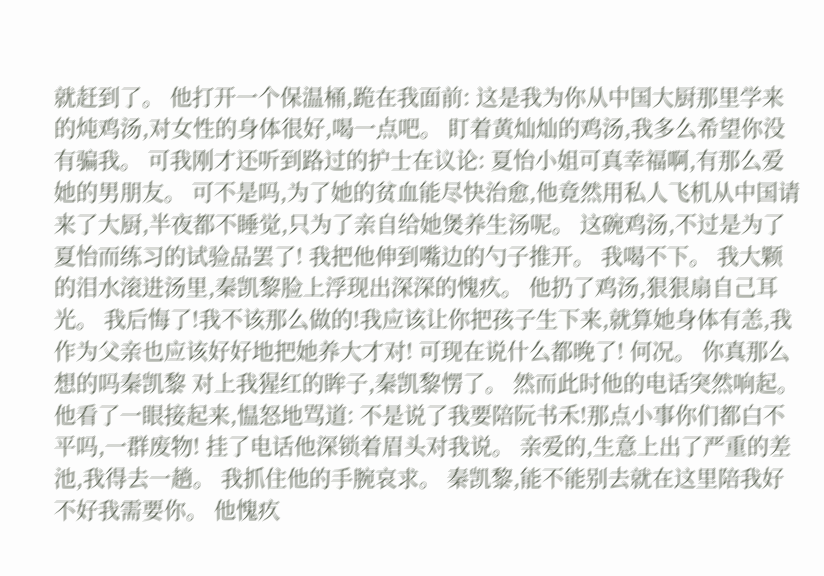就赶到了。 他打开一个保温桶,跪在我面前: 这是我为你从中国大厨那里学来的炖鸡汤,对女性的身体很好,喝一点吧。 盯着黄灿灿的鸡汤,我多么希望你没有骗我。 可我刚才还听到路过的护士在议论: 夏怡小姐可真幸福啊,有那么爱她的男朋友。 可不是吗,为了她的贫血能尽快治愈,他竟然用私人飞机从中国请来了大厨,半夜都不睡觉,只为了亲自给她煲养生汤呢。 这碗鸡汤,不过是为了夏怡而练习的试验品罢了! 我把他伸到嘴边的勺子推开。 我喝不下。 我大颗的泪水滚进汤里,秦凯黎脸上浮现出深深的愧疚。 他扔了鸡汤,狠狠扇自己耳光。 我后悔了!我不该那么做的!我应该让你把孩子生下来,就算她身体有恙,我作为父亲也应该好好地把她养大才对! 可现在说什么都晚了! 何况。 你真那么想的吗秦凯黎 对上我猩红的眸子,秦凯黎愣了。 然而此时他的电话突然响起。 他看了一眼接起来,愠怒地骂道: 不是说了我要陪阮书禾!那点小事你们都白不平吗,一群废物! 挂了电话他深锁着眉头对我说。 亲爱的,生意上出了严重的差池,我得去一趟。 我抓住他的手腕哀求。 秦凯黎,能不能别去就在这里陪我好不好我需要你。 他愧疚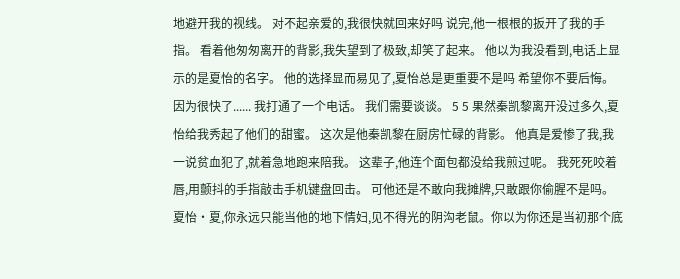地避开我的视线。 对不起亲爱的,我很快就回来好吗 说完,他一根根的扳开了我的手指。 看着他匆匆离开的背影,我失望到了极致,却笑了起来。 他以为我没看到,电话上显示的是夏怡的名字。 他的选择显而易见了,夏怡总是更重要不是吗 希望你不要后悔。 因为很快了...... 我打通了一个电话。 我们需要谈谈。 5 5 果然秦凯黎离开没过多久,夏怡给我秀起了他们的甜蜜。 这次是他秦凯黎在厨房忙碌的背影。 他真是爱惨了我,我一说贫血犯了,就着急地跑来陪我。 这辈子,他连个面包都没给我煎过呢。 我死死咬着唇,用颤抖的手指敲击手机键盘回击。 可他还是不敢向我摊牌,只敢跟你偷腥不是吗。 夏怡·夏,你永远只能当他的地下情妇,见不得光的阴沟老鼠。你以为你还是当初那个底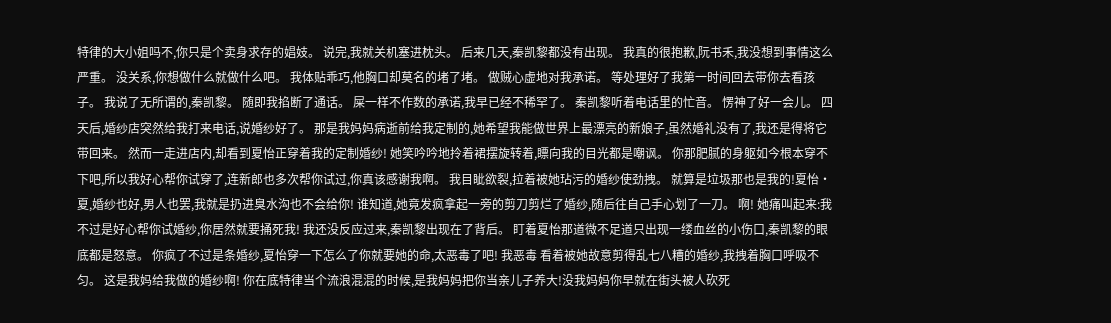特律的大小姐吗不,你只是个卖身求存的娼妓。 说完,我就关机塞进枕头。 后来几天,秦凯黎都没有出现。 我真的很抱歉,阮书禾,我没想到事情这么严重。 没关系,你想做什么就做什么吧。 我体贴乖巧,他胸口却莫名的堵了堵。 做贼心虚地对我承诺。 等处理好了我第一时间回去带你去看孩子。 我说了无所谓的,秦凯黎。 随即我掐断了通话。 屎一样不作数的承诺,我早已经不稀罕了。 秦凯黎听着电话里的忙音。 愣神了好一会儿。 四天后,婚纱店突然给我打来电话,说婚纱好了。 那是我妈妈病逝前给我定制的,她希望我能做世界上最漂亮的新娘子,虽然婚礼没有了,我还是得将它带回来。 然而一走进店内,却看到夏怡正穿着我的定制婚纱! 她笑吟吟地拎着裙摆旋转着,瞟向我的目光都是嘲讽。 你那肥腻的身躯如今根本穿不下吧,所以我好心帮你试穿了,连新郎也多次帮你试过,你真该感谢我啊。 我目眦欲裂,拉着被她玷污的婚纱使劲拽。 就算是垃圾那也是我的!夏怡·夏,婚纱也好,男人也罢,我就是扔进臭水沟也不会给你! 谁知道,她竟发疯拿起一旁的剪刀剪烂了婚纱,随后往自己手心划了一刀。 啊! 她痛叫起来:我不过是好心帮你试婚纱,你居然就要捅死我! 我还没反应过来,秦凯黎出现在了背后。 盯着夏怡那道微不足道只出现一缕血丝的小伤口,秦凯黎的眼底都是怒意。 你疯了不过是条婚纱,夏怡穿一下怎么了你就要她的命,太恶毒了吧! 我恶毒 看着被她故意剪得乱七八糟的婚纱,我拽着胸口呼吸不匀。 这是我妈给我做的婚纱啊! 你在底特律当个流浪混混的时候,是我妈妈把你当亲儿子养大!没我妈妈你早就在街头被人砍死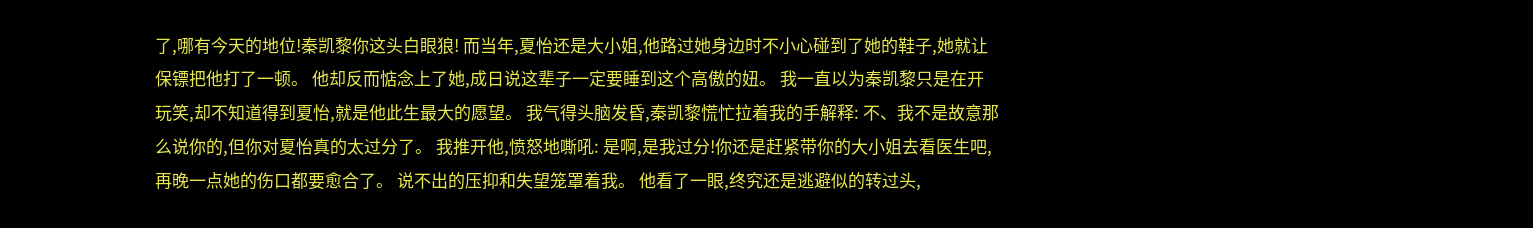了,哪有今天的地位!秦凯黎你这头白眼狼! 而当年,夏怡还是大小姐,他路过她身边时不小心碰到了她的鞋子,她就让保镖把他打了一顿。 他却反而惦念上了她,成日说这辈子一定要睡到这个高傲的妞。 我一直以为秦凯黎只是在开玩笑,却不知道得到夏怡,就是他此生最大的愿望。 我气得头脑发昏,秦凯黎慌忙拉着我的手解释: 不、我不是故意那么说你的,但你对夏怡真的太过分了。 我推开他,愤怒地嘶吼: 是啊,是我过分!你还是赶紧带你的大小姐去看医生吧,再晚一点她的伤口都要愈合了。 说不出的压抑和失望笼罩着我。 他看了一眼,终究还是逃避似的转过头,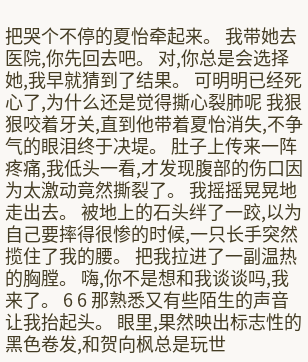把哭个不停的夏怡牵起来。 我带她去医院,你先回去吧。 对,你总是会选择她,我早就猜到了结果。 可明明已经死心了,为什么还是觉得撕心裂肺呢 我狠狠咬着牙关,直到他带着夏怡消失,不争气的眼泪终于决堤。 肚子上传来一阵疼痛,我低头一看,才发现腹部的伤口因为太激动竟然撕裂了。 我摇摇晃晃地走出去。 被地上的石头绊了一跤,以为自己要摔得很惨的时候,一只长手突然揽住了我的腰。 把我拉进了一副温热的胸膛。 嗨,你不是想和我谈谈吗,我来了。 6 6 那熟悉又有些陌生的声音让我抬起头。 眼里,果然映出标志性的黑色卷发,和贺向枫总是玩世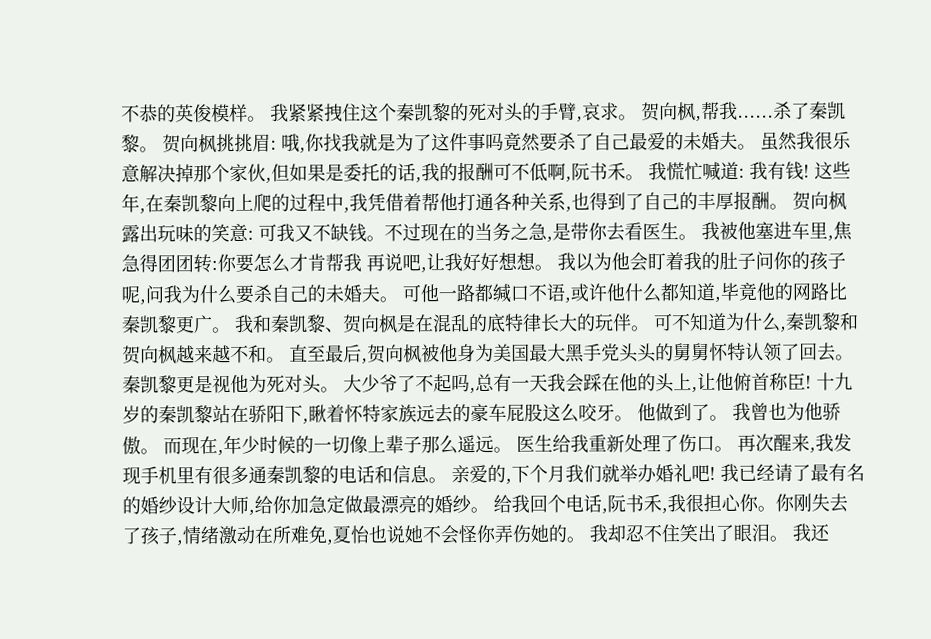不恭的英俊模样。 我紧紧拽住这个秦凯黎的死对头的手臂,哀求。 贺向枫,帮我......杀了秦凯黎。 贺向枫挑挑眉: 哦,你找我就是为了这件事吗竟然要杀了自己最爱的未婚夫。 虽然我很乐意解决掉那个家伙,但如果是委托的话,我的报酬可不低啊,阮书禾。 我慌忙喊道: 我有钱! 这些年,在秦凯黎向上爬的过程中,我凭借着帮他打通各种关系,也得到了自己的丰厚报酬。 贺向枫露出玩味的笑意: 可我又不缺钱。不过现在的当务之急,是带你去看医生。 我被他塞进车里,焦急得团团转:你要怎么才肯帮我 再说吧,让我好好想想。 我以为他会盯着我的肚子问你的孩子呢,问我为什么要杀自己的未婚夫。 可他一路都缄口不语,或许他什么都知道,毕竟他的网路比秦凯黎更广。 我和秦凯黎、贺向枫是在混乱的底特律长大的玩伴。 可不知道为什么,秦凯黎和贺向枫越来越不和。 直至最后,贺向枫被他身为美国最大黑手党头头的舅舅怀特认领了回去。 秦凯黎更是视他为死对头。 大少爷了不起吗,总有一天我会踩在他的头上,让他俯首称臣! 十九岁的秦凯黎站在骄阳下,瞅着怀特家族远去的豪车屁股这么咬牙。 他做到了。 我曾也为他骄傲。 而现在,年少时候的一切像上辈子那么遥远。 医生给我重新处理了伤口。 再次醒来,我发现手机里有很多通秦凯黎的电话和信息。 亲爱的,下个月我们就举办婚礼吧! 我已经请了最有名的婚纱设计大师,给你加急定做最漂亮的婚纱。 给我回个电话,阮书禾,我很担心你。你刚失去了孩子,情绪激动在所难免,夏怡也说她不会怪你弄伤她的。 我却忍不住笑出了眼泪。 我还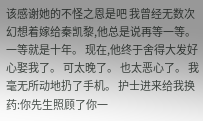该感谢她的不怪之恩是吧 我曾经无数次幻想着嫁给秦凯黎,他总是说再等一等。 一等就是十年。 现在,他终于舍得大发好心娶我了。 可太晚了。 也太恶心了。 我毫无所动地扔了手机。 护士进来给我换药:你先生照顾了你一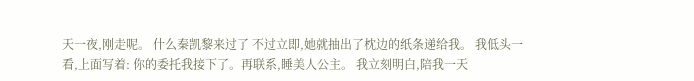天一夜,刚走呢。 什么秦凯黎来过了 不过立即,她就抽出了枕边的纸条递给我。 我低头一看,上面写着: 你的委托我接下了。再联系,睡美人公主。 我立刻明白,陪我一天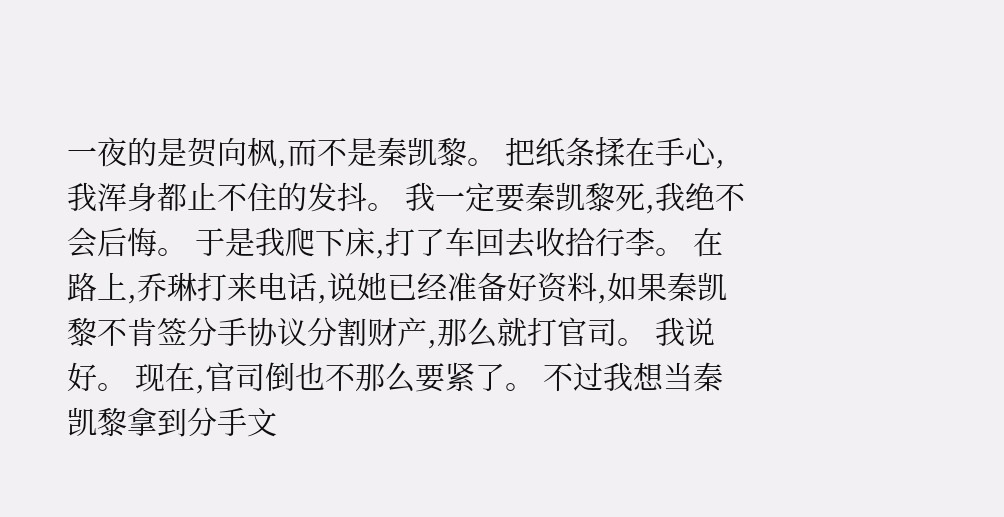一夜的是贺向枫,而不是秦凯黎。 把纸条揉在手心,我浑身都止不住的发抖。 我一定要秦凯黎死,我绝不会后悔。 于是我爬下床,打了车回去收拾行李。 在路上,乔琳打来电话,说她已经准备好资料,如果秦凯黎不肯签分手协议分割财产,那么就打官司。 我说好。 现在,官司倒也不那么要紧了。 不过我想当秦凯黎拿到分手文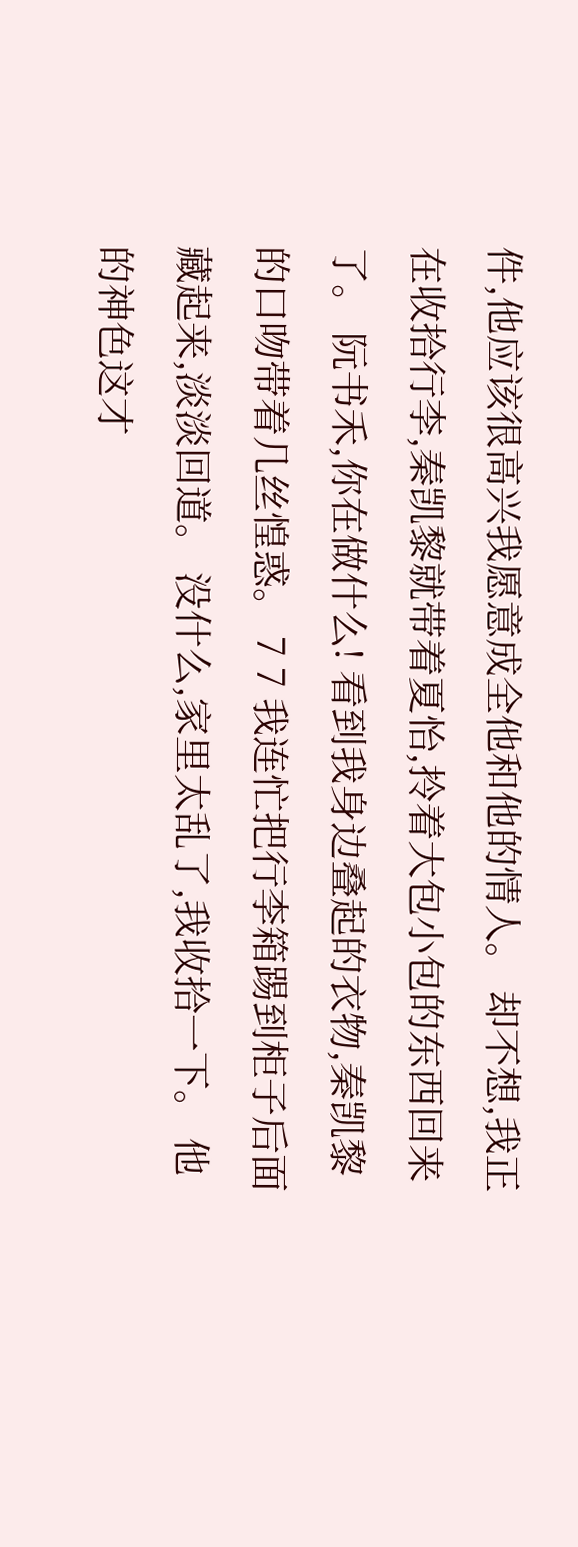件,他应该很高兴我愿意成全他和他的情人。 却不想,我正在收拾行李,秦凯黎就带着夏怡,拎着大包小包的东西回来了。 阮书禾,你在做什么! 看到我身边叠起的衣物,秦凯黎的口吻带着几丝惶惑。 7 7 我连忙把行李箱踢到柜子后面藏起来,淡淡回道。 没什么,家里太乱了,我收拾一下。 他的神色这才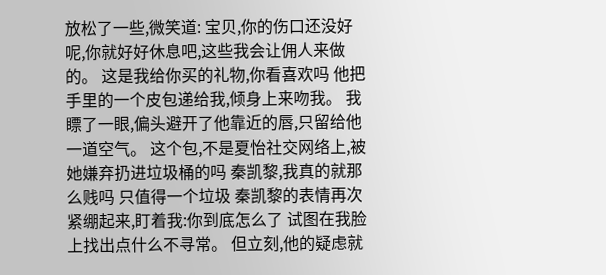放松了一些,微笑道: 宝贝,你的伤口还没好呢,你就好好休息吧,这些我会让佣人来做的。 这是我给你买的礼物,你看喜欢吗 他把手里的一个皮包递给我,倾身上来吻我。 我瞟了一眼,偏头避开了他靠近的唇,只留给他一道空气。 这个包,不是夏怡社交网络上,被她嫌弃扔进垃圾桶的吗 秦凯黎,我真的就那么贱吗 只值得一个垃圾 秦凯黎的表情再次紧绷起来,盯着我:你到底怎么了 试图在我脸上找出点什么不寻常。 但立刻,他的疑虑就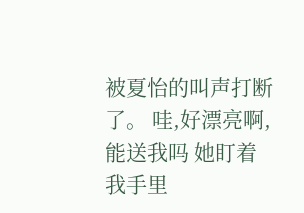被夏怡的叫声打断了。 哇,好漂亮啊,能送我吗 她盯着我手里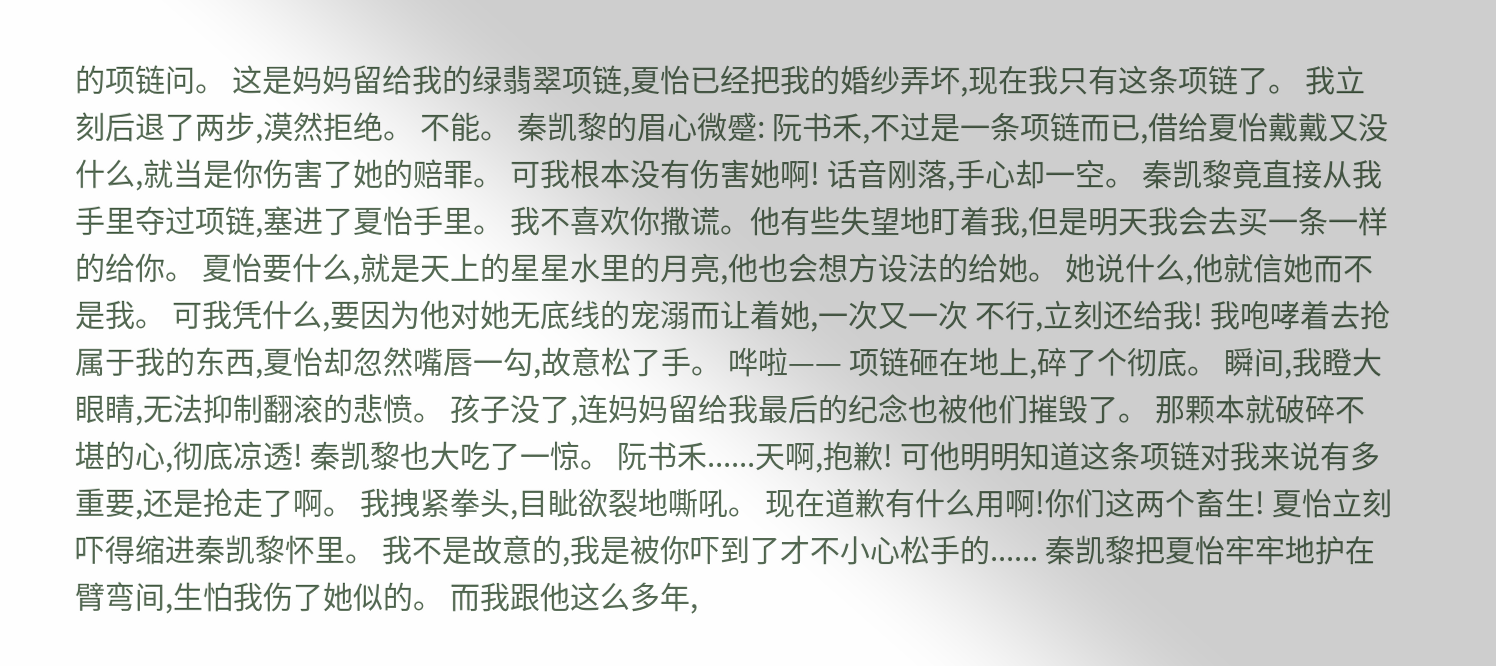的项链问。 这是妈妈留给我的绿翡翠项链,夏怡已经把我的婚纱弄坏,现在我只有这条项链了。 我立刻后退了两步,漠然拒绝。 不能。 秦凯黎的眉心微蹙: 阮书禾,不过是一条项链而已,借给夏怡戴戴又没什么,就当是你伤害了她的赔罪。 可我根本没有伤害她啊! 话音刚落,手心却一空。 秦凯黎竟直接从我手里夺过项链,塞进了夏怡手里。 我不喜欢你撒谎。他有些失望地盯着我,但是明天我会去买一条一样的给你。 夏怡要什么,就是天上的星星水里的月亮,他也会想方设法的给她。 她说什么,他就信她而不是我。 可我凭什么,要因为他对她无底线的宠溺而让着她,一次又一次 不行,立刻还给我! 我咆哮着去抢属于我的东西,夏怡却忽然嘴唇一勾,故意松了手。 哗啦—— 项链砸在地上,碎了个彻底。 瞬间,我瞪大眼睛,无法抑制翻滚的悲愤。 孩子没了,连妈妈留给我最后的纪念也被他们摧毁了。 那颗本就破碎不堪的心,彻底凉透! 秦凯黎也大吃了一惊。 阮书禾......天啊,抱歉! 可他明明知道这条项链对我来说有多重要,还是抢走了啊。 我拽紧拳头,目眦欲裂地嘶吼。 现在道歉有什么用啊!你们这两个畜生! 夏怡立刻吓得缩进秦凯黎怀里。 我不是故意的,我是被你吓到了才不小心松手的...... 秦凯黎把夏怡牢牢地护在臂弯间,生怕我伤了她似的。 而我跟他这么多年,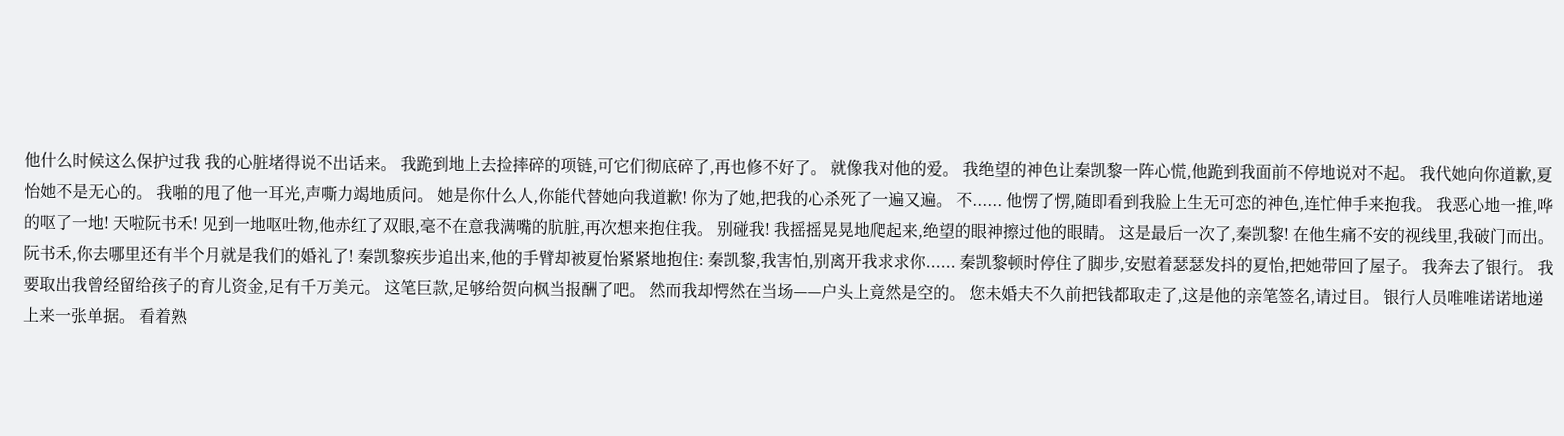他什么时候这么保护过我 我的心脏堵得说不出话来。 我跪到地上去捡摔碎的项链,可它们彻底碎了,再也修不好了。 就像我对他的爱。 我绝望的神色让秦凯黎一阵心慌,他跪到我面前不停地说对不起。 我代她向你道歉,夏怡她不是无心的。 我啪的甩了他一耳光,声嘶力竭地质问。 她是你什么人,你能代替她向我道歉! 你为了她,把我的心杀死了一遍又遍。 不...... 他愣了愣,随即看到我脸上生无可恋的神色,连忙伸手来抱我。 我恶心地一推,哗的呕了一地! 天啦阮书禾! 见到一地呕吐物,他赤红了双眼,毫不在意我满嘴的肮脏,再次想来抱住我。 别碰我! 我摇摇晃晃地爬起来,绝望的眼神擦过他的眼睛。 这是最后一次了,秦凯黎! 在他生痛不安的视线里,我破门而出。 阮书禾,你去哪里还有半个月就是我们的婚礼了! 秦凯黎疾步追出来,他的手臂却被夏怡紧紧地抱住: 秦凯黎,我害怕,别离开我求求你...... 秦凯黎顿时停住了脚步,安慰着瑟瑟发抖的夏怡,把她带回了屋子。 我奔去了银行。 我要取出我曾经留给孩子的育儿资金,足有千万美元。 这笔巨款,足够给贺向枫当报酬了吧。 然而我却愕然在当场——户头上竟然是空的。 您未婚夫不久前把钱都取走了,这是他的亲笔签名,请过目。 银行人员唯唯诺诺地递上来一张单据。 看着熟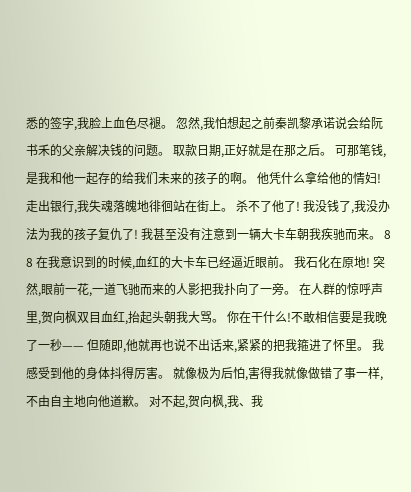悉的签字,我脸上血色尽褪。 忽然,我怕想起之前秦凯黎承诺说会给阮书禾的父亲解决钱的问题。 取款日期,正好就是在那之后。 可那笔钱,是我和他一起存的给我们未来的孩子的啊。 他凭什么拿给他的情妇! 走出银行,我失魂落魄地徘徊站在街上。 杀不了他了! 我没钱了,我没办法为我的孩子复仇了! 我甚至没有注意到一辆大卡车朝我疾驰而来。 8 8 在我意识到的时候,血红的大卡车已经逼近眼前。 我石化在原地! 突然,眼前一花,一道飞驰而来的人影把我扑向了一旁。 在人群的惊呼声里,贺向枫双目血红,抬起头朝我大骂。 你在干什么!不敢相信要是我晚了一秒—— 但随即,他就再也说不出话来,紧紧的把我箍进了怀里。 我感受到他的身体抖得厉害。 就像极为后怕,害得我就像做错了事一样,不由自主地向他道歉。 对不起,贺向枫,我、我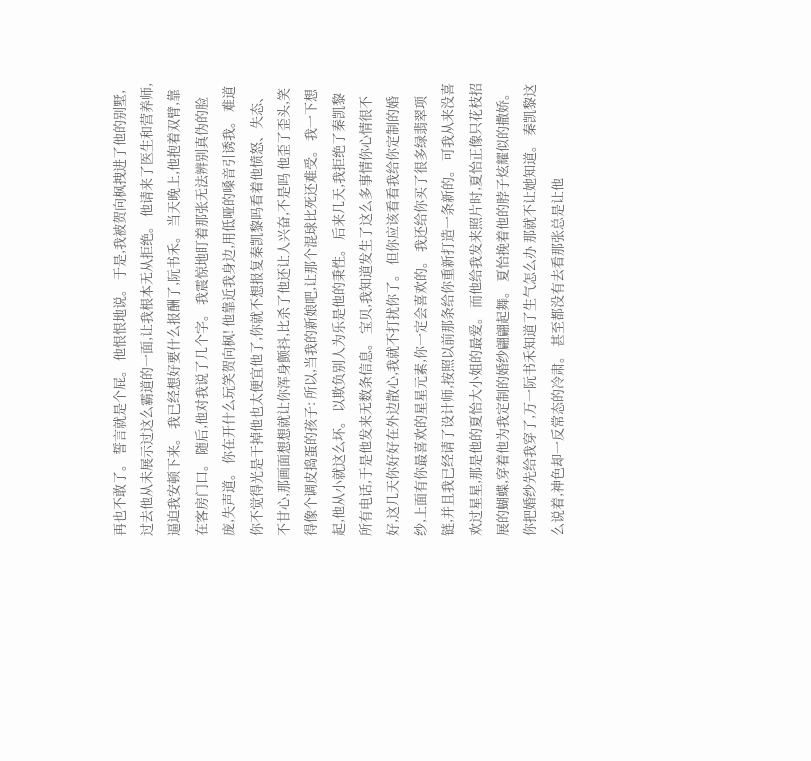再也不敢了。 誓言就是个屁。 他恨恨地说。 于是,我被贺向枫拽进了他的别墅,过去他从未展示过这么霸道的一面,让我根本无从拒绝。 他请来了医生和营养师,逼迫我安顿下来。 我已经想好要什么报酬了,阮书禾。 当天晚上,他抱着双臂,靠在客房门口。 随后,他对我说了几个字。 我震惊地盯着那张无法辨别真伪的脸庞,失声道。 你在开什么玩笑贺向枫! 他靠近我身边,用低哑的嗓音引诱我。 难道你不觉得光是干掉他也太便宜他了,你就不想报复秦凯黎吗看着他愤怒、失态、不甘心,那画面想想就让你浑身颤抖,比杀了他还让人兴奋,不是吗 他歪了歪头,笑得像个调皮捣蛋的孩子: 所以,当我的新娘吧,让那个混球比死还难受。 我一下想起,他从小就这么坏。 以欺负别人为乐是他的秉性。 后来几天,我拒绝了秦凯黎所有电话,于是他发来无数条信息。 宝贝,我知道发生了这么多事情你心情很不好,这几天你好好在外边散心,我就不打扰你了。 但你应该看看我给你定制的婚纱,上面有你最喜欢的星星元素,你一定会喜欢的。 我还给你买了很多绿翡翠项链,并且我已经请了设计师,按照以前那条给你重新打造一条新的。 可我从来没喜欢过星星,那是他的夏怡大小姐的最爱。 而他给我发来照片时,夏怡正像只花枝招展的蝴蝶,穿着他为我定制的婚纱翩翩起舞。 夏怡挽着他的脖子炫耀似的撒娇。 你把婚纱先给我穿了,万一阮书禾知道了生气怎么办 那就不让她知道。 秦凯黎这么说着,神色却一反常态的冷肃。 甚至都没有去看那张总是让他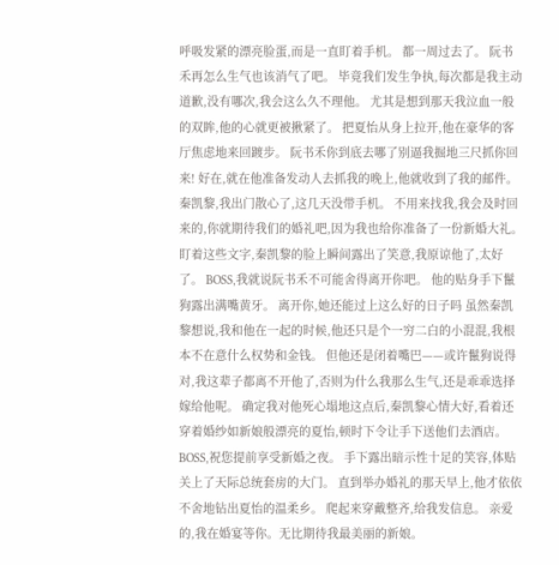呼吸发紧的漂亮脸蛋,而是一直盯着手机。 都一周过去了。 阮书禾再怎么生气也该消气了吧。 毕竟我们发生争执,每次都是我主动道歉,没有哪次,我会这么久不理他。 尤其是想到那天我泣血一般的双眸,他的心就更被揪紧了。 把夏怡从身上拉开,他在豪华的客厅焦虑地来回踱步。 阮书禾你到底去哪了别逼我掘地三尺抓你回来! 好在,就在他准备发动人去抓我的晚上,他就收到了我的邮件。 秦凯黎,我出门散心了,这几天没带手机。 不用来找我,我会及时回来的,你就期待我们的婚礼吧,因为我也给你准备了一份新婚大礼。 盯着这些文字,秦凯黎的脸上瞬间露出了笑意,我原谅他了,太好了。 BOSS,我就说阮书禾不可能舍得离开你吧。 他的贴身手下鬣狗露出满嘴黄牙。 离开你,她还能过上这么好的日子吗 虽然秦凯黎想说,我和他在一起的时候,他还只是个一穷二白的小混混,我根本不在意什么权势和金钱。 但他还是闭着嘴巴——或许鬣狗说得对,我这辈子都离不开他了,否则为什么我那么生气,还是乖乖选择嫁给他呢。 确定我对他死心塌地这点后,秦凯黎心情大好,看着还穿着婚纱如新娘般漂亮的夏怡,顿时下令让手下送他们去酒店。 BOSS,祝您提前享受新婚之夜。 手下露出暗示性十足的笑容,体贴关上了天际总统套房的大门。 直到举办婚礼的那天早上,他才依依不舍地钻出夏怡的温柔乡。 爬起来穿戴整齐,给我发信息。 亲爱的,我在婚宴等你。无比期待我最美丽的新娘。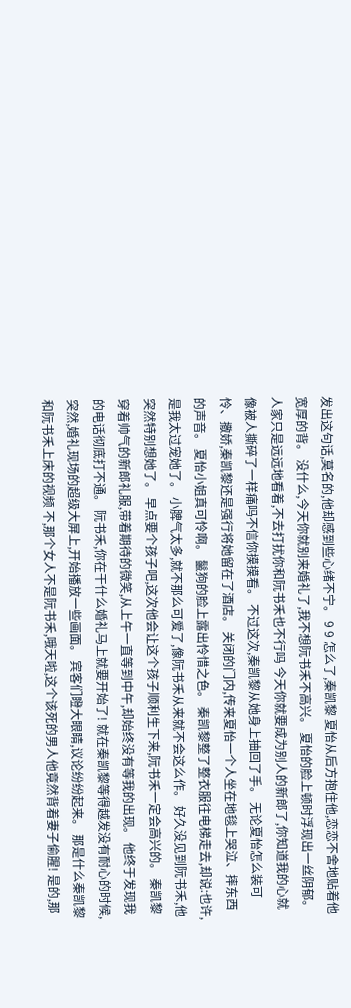发出这句话,莫名的,他却感到些心绪不宁。 9 9 怎么了,秦凯黎 夏怡从后方抱住他,恋恋不舍地贴着他宽厚的背。 没什么,今天你就别来婚礼了,我不想阮书禾不高兴。 夏怡的脸上顿时浮现出一丝阴郁。 人家只是远远地看着,不去打扰你和阮书禾也不行吗 今天你就要成为别人的新郎了,你知道我的心就像被人撕碎了一样痛吗不信你摸摸看。 不过这次,秦凯黎从她身上抽回了手。 无论夏怡怎么装可怜、撒娇,秦凯黎还是强行将她留在了酒店。 关闭的门内,传来夏怡一个人坐在地毯上哭泣、摔东西的声音。 夏怡小姐真可怜啊。 鬣狗的脸上露出怜惜之色。 秦凯黎整了整衣服往电梯走去,却说:也许,是我太过宠她了。 小脾气太多,就不那么可爱了,像阮书禾从来就不会这么作。 好久没见到阮书禾,他突然特别想她了。 早点要个孩子吧,这次他会让这个孩子顺利生下来,阮书禾一定会高兴的。 秦凯黎穿着帅气的新郎礼服,带着期待的微笑,从上午一直等到中午,却始终没有等我的出现。 他终于发现我的电话彻底打不通。 阮书禾,你在干什么婚礼马上就要开始了! 就在秦凯黎等得越发没有耐心的时候,突然,婚礼现场的超级大屏上,开始播放一些画面。 宾客们瞪大眼睛,议论纷纷起来。 那是什么秦凯黎和阮书禾上床的视频 不,那个女人不是阮书禾,哦天啦,这个该死的男人他竟然背着妻子偷腥! 是的,那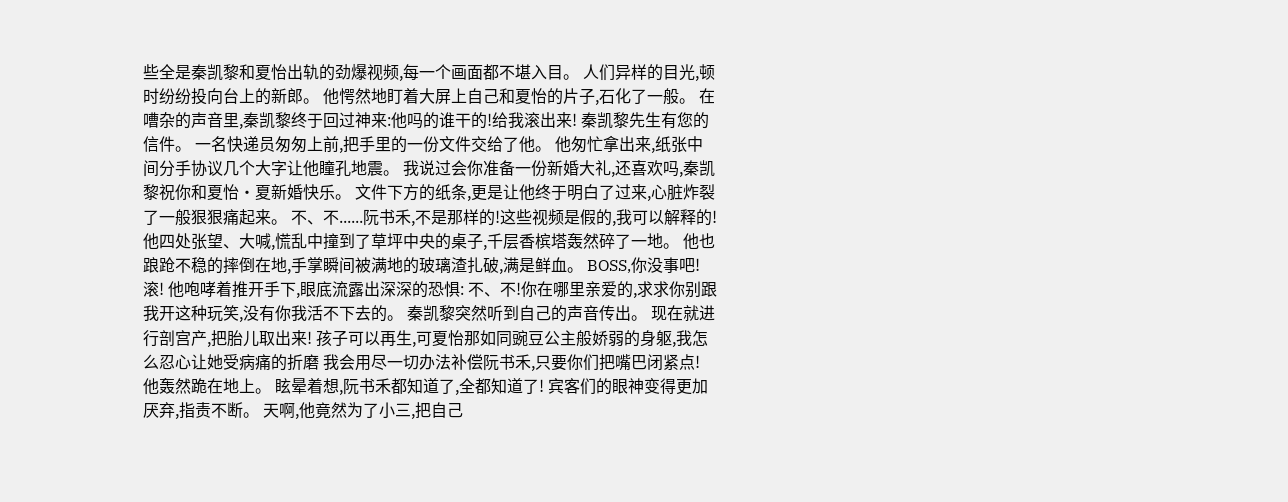些全是秦凯黎和夏怡出轨的劲爆视频,每一个画面都不堪入目。 人们异样的目光,顿时纷纷投向台上的新郎。 他愕然地盯着大屏上自己和夏怡的片子,石化了一般。 在嘈杂的声音里,秦凯黎终于回过神来:他吗的谁干的!给我滚出来! 秦凯黎先生有您的信件。 一名快递员匆匆上前,把手里的一份文件交给了他。 他匆忙拿出来,纸张中间分手协议几个大字让他瞳孔地震。 我说过会你准备一份新婚大礼,还喜欢吗,秦凯黎祝你和夏怡·夏新婚快乐。 文件下方的纸条,更是让他终于明白了过来,心脏炸裂了一般狠狠痛起来。 不、不......阮书禾,不是那样的!这些视频是假的,我可以解释的! 他四处张望、大喊,慌乱中撞到了草坪中央的桌子,千层香槟塔轰然碎了一地。 他也踉跄不稳的摔倒在地,手掌瞬间被满地的玻璃渣扎破,满是鲜血。 BOSS,你没事吧! 滚! 他咆哮着推开手下,眼底流露出深深的恐惧: 不、不!你在哪里亲爱的,求求你别跟我开这种玩笑,没有你我活不下去的。 秦凯黎突然听到自己的声音传出。 现在就进行剖宫产,把胎儿取出来! 孩子可以再生,可夏怡那如同豌豆公主般娇弱的身躯,我怎么忍心让她受病痛的折磨 我会用尽一切办法补偿阮书禾,只要你们把嘴巴闭紧点! 他轰然跪在地上。 眩晕着想,阮书禾都知道了,全都知道了! 宾客们的眼神变得更加厌弃,指责不断。 天啊,他竟然为了小三,把自己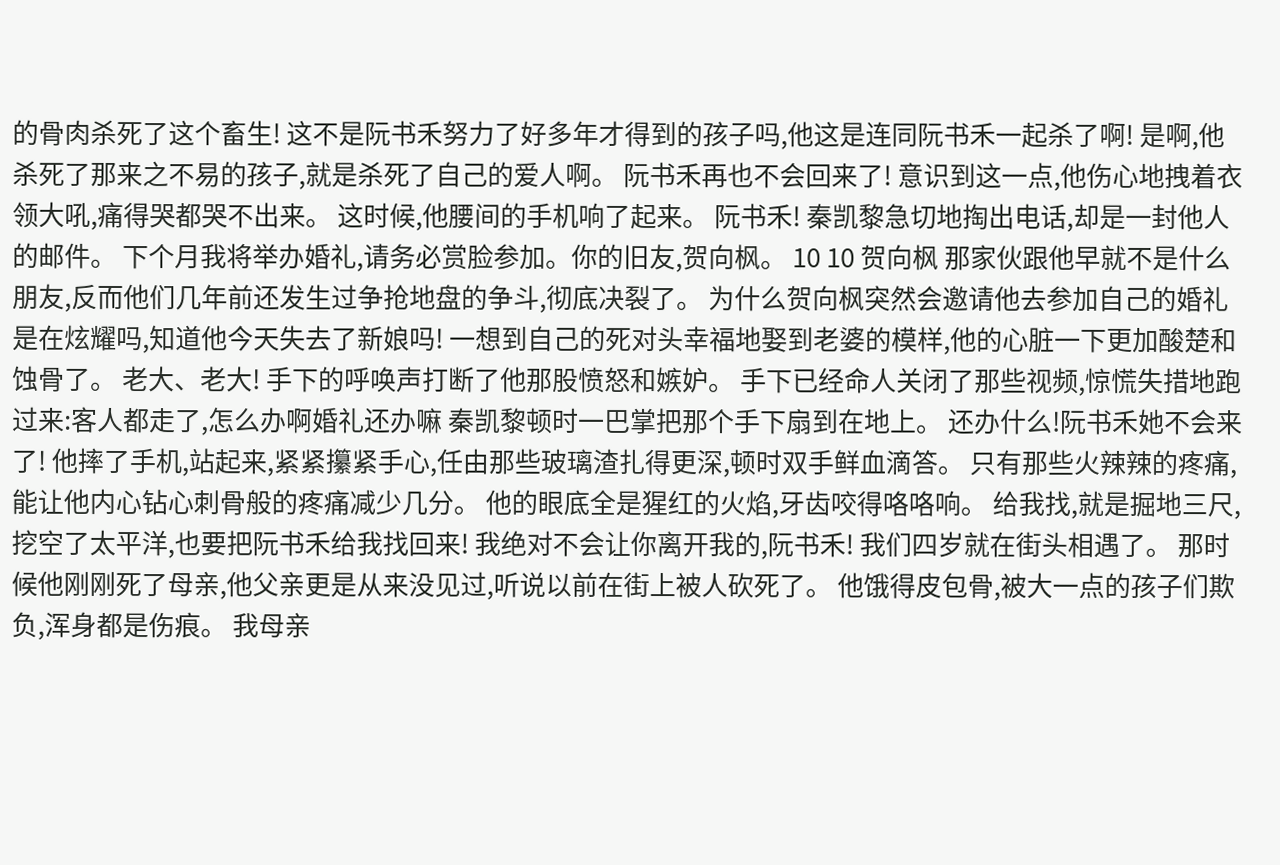的骨肉杀死了这个畜生! 这不是阮书禾努力了好多年才得到的孩子吗,他这是连同阮书禾一起杀了啊! 是啊,他杀死了那来之不易的孩子,就是杀死了自己的爱人啊。 阮书禾再也不会回来了! 意识到这一点,他伤心地拽着衣领大吼,痛得哭都哭不出来。 这时候,他腰间的手机响了起来。 阮书禾! 秦凯黎急切地掏出电话,却是一封他人的邮件。 下个月我将举办婚礼,请务必赏脸参加。你的旧友,贺向枫。 10 10 贺向枫 那家伙跟他早就不是什么朋友,反而他们几年前还发生过争抢地盘的争斗,彻底决裂了。 为什么贺向枫突然会邀请他去参加自己的婚礼 是在炫耀吗,知道他今天失去了新娘吗! 一想到自己的死对头幸福地娶到老婆的模样,他的心脏一下更加酸楚和蚀骨了。 老大、老大! 手下的呼唤声打断了他那股愤怒和嫉妒。 手下已经命人关闭了那些视频,惊慌失措地跑过来:客人都走了,怎么办啊婚礼还办嘛 秦凯黎顿时一巴掌把那个手下扇到在地上。 还办什么!阮书禾她不会来了! 他摔了手机,站起来,紧紧攥紧手心,任由那些玻璃渣扎得更深,顿时双手鲜血滴答。 只有那些火辣辣的疼痛,能让他内心钻心刺骨般的疼痛减少几分。 他的眼底全是猩红的火焰,牙齿咬得咯咯响。 给我找,就是掘地三尺,挖空了太平洋,也要把阮书禾给我找回来! 我绝对不会让你离开我的,阮书禾! 我们四岁就在街头相遇了。 那时候他刚刚死了母亲,他父亲更是从来没见过,听说以前在街上被人砍死了。 他饿得皮包骨,被大一点的孩子们欺负,浑身都是伤痕。 我母亲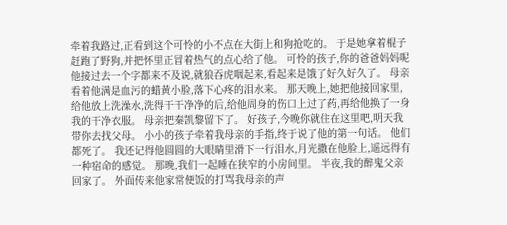牵着我路过,正看到这个可怜的小不点在大街上和狗抢吃的。 于是她拿着棍子赶跑了野狗,并把怀里正冒着热气的点心给了他。 可怜的孩子,你的爸爸妈妈呢 他接过去一个字都来不及说,就狼吞虎咽起来,看起来是饿了好久好久了。 母亲看着他满是血污的蜡黄小脸,落下心疼的泪水来。 那天晚上,她把他接回家里,给他放上洗澡水,洗得干干净净的后,给他周身的伤口上过了药,再给他换了一身我的干净衣服。 母亲把秦凯黎留下了。 好孩子,今晚你就住在这里吧,明天我带你去找父母。 小小的孩子牵着我母亲的手指,终于说了他的第一句话。 他们都死了。 我还记得他圆圆的大眼睛里滑下一行泪水,月光撒在他脸上,遥远得有一种宿命的感觉。 那晚,我们一起睡在狭窄的小房间里。 半夜,我的醉鬼父亲回家了。 外面传来他家常便饭的打骂我母亲的声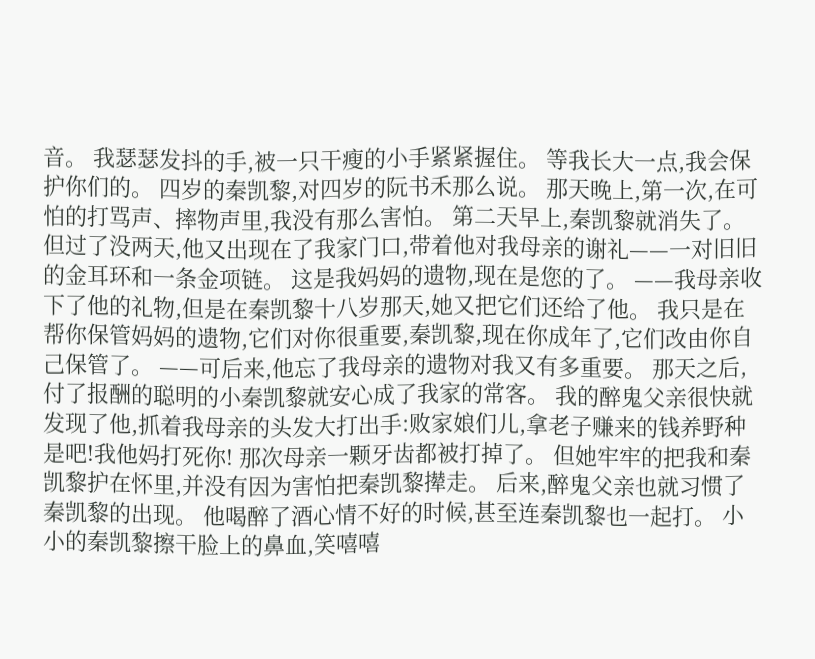音。 我瑟瑟发抖的手,被一只干瘦的小手紧紧握住。 等我长大一点,我会保护你们的。 四岁的秦凯黎,对四岁的阮书禾那么说。 那天晚上,第一次,在可怕的打骂声、摔物声里,我没有那么害怕。 第二天早上,秦凯黎就消失了。 但过了没两天,他又出现在了我家门口,带着他对我母亲的谢礼——一对旧旧的金耳环和一条金项链。 这是我妈妈的遗物,现在是您的了。 ——我母亲收下了他的礼物,但是在秦凯黎十八岁那天,她又把它们还给了他。 我只是在帮你保管妈妈的遗物,它们对你很重要,秦凯黎,现在你成年了,它们改由你自己保管了。 ——可后来,他忘了我母亲的遗物对我又有多重要。 那天之后,付了报酬的聪明的小秦凯黎就安心成了我家的常客。 我的醉鬼父亲很快就发现了他,抓着我母亲的头发大打出手:败家娘们儿,拿老子赚来的钱养野种是吧!我他妈打死你! 那次母亲一颗牙齿都被打掉了。 但她牢牢的把我和秦凯黎护在怀里,并没有因为害怕把秦凯黎撵走。 后来,醉鬼父亲也就习惯了秦凯黎的出现。 他喝醉了酒心情不好的时候,甚至连秦凯黎也一起打。 小小的秦凯黎擦干脸上的鼻血,笑嘻嘻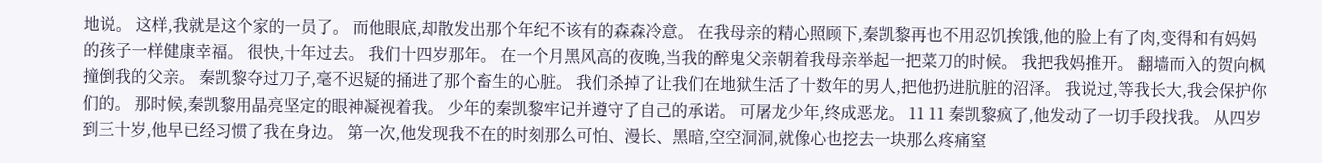地说。 这样,我就是这个家的一员了。 而他眼底,却散发出那个年纪不该有的森森冷意。 在我母亲的精心照顾下,秦凯黎再也不用忍饥挨饿,他的脸上有了肉,变得和有妈妈的孩子一样健康幸福。 很快,十年过去。 我们十四岁那年。 在一个月黑风高的夜晚,当我的醉鬼父亲朝着我母亲举起一把菜刀的时候。 我把我妈推开。 翻墙而入的贺向枫撞倒我的父亲。 秦凯黎夺过刀子,毫不迟疑的捅进了那个畜生的心脏。 我们杀掉了让我们在地狱生活了十数年的男人,把他扔进肮脏的沼泽。 我说过,等我长大,我会保护你们的。 那时候,秦凯黎用晶亮坚定的眼神凝视着我。 少年的秦凯黎牢记并遵守了自己的承诺。 可屠龙少年,终成恶龙。 11 11 秦凯黎疯了,他发动了一切手段找我。 从四岁到三十岁,他早已经习惯了我在身边。 第一次,他发现我不在的时刻那么可怕、漫长、黑暗,空空洞洞,就像心也挖去一块那么疼痛窒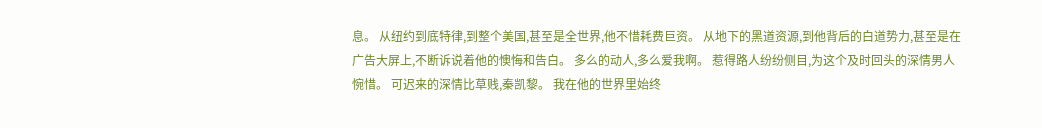息。 从纽约到底特律,到整个美国,甚至是全世界,他不惜耗费巨资。 从地下的黑道资源,到他背后的白道势力,甚至是在广告大屏上,不断诉说着他的懊悔和告白。 多么的动人,多么爱我啊。 惹得路人纷纷侧目,为这个及时回头的深情男人惋惜。 可迟来的深情比草贱,秦凯黎。 我在他的世界里始终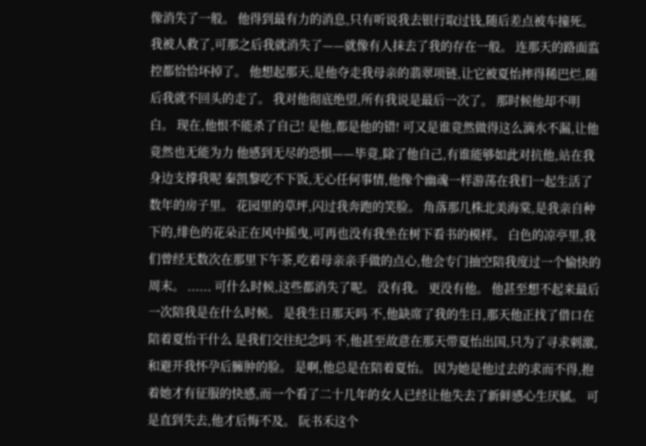像消失了一般。 他得到最有力的消息,只有听说我去银行取过钱,随后差点被车撞死。 我被人救了,可那之后我就消失了——就像有人抹去了我的存在一般。 连那天的路面监控都恰恰坏掉了。 他想起那天,是他夺走我母亲的翡翠项链,让它被夏怡摔得稀巴烂,随后我就不回头的走了。 我对他彻底绝望,所有我说是最后一次了。 那时候他却不明白。 现在,他恨不能杀了自己! 是他,都是他的错! 可又是谁竟然做得这么滴水不漏,让他竟然也无能为力 他感到无尽的恐惧——毕竟,除了他自己,有谁能够如此对抗他,站在我身边支撑我呢 秦凯黎吃不下饭,无心任何事情,他像个幽魂一样游荡在我们一起生活了数年的房子里。 花园里的草坪,闪过我奔跑的笑脸。 角落那几株北美海棠,是我亲自种下的,绯色的花朵正在风中摇曳,可再也没有我坐在树下看书的模样。 白色的凉亭里,我们曾经无数次在那里下午茶,吃着母亲亲手做的点心,他会专门抽空陪我度过一个愉快的周末。 ...... 可什么时候,这些都消失了呢。 没有我。 更没有他。 他甚至想不起来最后一次陪我是在什么时候。 是我生日那天吗 不,他缺席了我的生日,那天他正找了借口在陪着夏怡干什么 是我们交往纪念吗 不,他甚至故意在那天带夏怡出国,只为了寻求刺激,和避开我怀孕后臃肿的脸。 是啊,他总是在陪着夏怡。 因为她是他过去的求而不得,抱着她才有征服的快感,而一个看了二十几年的女人已经让他失去了新鲜感心生厌腻。 可是直到失去,他才后悔不及。 阮书禾这个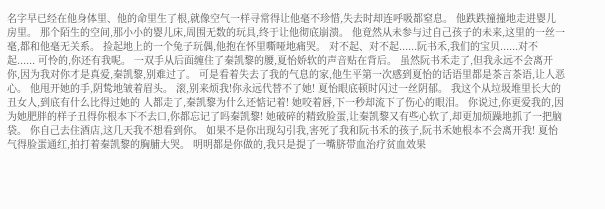名字早已经在他身体里、他的命里生了根,就像空气一样寻常得让他毫不珍惜,失去时却连呼吸都窒息。 他跌跌撞撞地走进婴儿房里。 那个陌生的空间,那小小的婴儿床,周围无数的玩具,终于让他彻底崩溃。 他竟然从未参与过自己孩子的未来,这里的一丝一毫,都和他毫无关系。 捡起地上的一个兔子玩偶,他抱在怀里嘶哑地痛哭。 对不起、对不起......阮书禾,我们的宝贝......对不起...... 可怜的,你还有我呢。 一双手从后面缠住了秦凯黎的腰,夏怡娇软的声音贴在背后。 虽然阮书禾走了,但我永远不会离开你,因为我对你才是真爱,秦凯黎,别难过了。 可是看着失去了我的气息的家,他生平第一次感到夏怡的话语里都是茶言茶语,让人恶心。 他甩开她的手,阴鸷地皱着眉头。 滚,别来烦我!你永远代替不了她! 夏怡眼底顿时闪过一丝阴郁。 我这个从垃圾堆里长大的丑女人,到底有什么比得过她的 人都走了,秦凯黎为什么还惦记着! 她咬着唇,下一秒却流下了伤心的眼泪。 你说过,你更爱我的,因为她肥胖的样子丑得你根本下不去口,你都忘记了吗秦凯黎! 她破碎的精致脸蛋,让秦凯黎又有些心软了,却更加烦躁地抓了一把脑袋。 你自己去住酒店,这几天我不想看到你。 如果不是你出现勾引我,害死了我和阮书禾的孩子,阮书禾她根本不会离开我! 夏怡气得脸蛋通红,拍打着秦凯黎的胸脯大哭。 明明都是你做的,我只是提了一嘴脐带血治疗贫血效果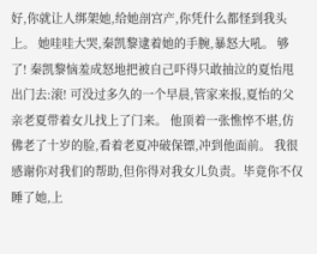好,你就让人绑架她,给她剖宫产,你凭什么都怪到我头上。 她哇哇大哭,秦凯黎逮着她的手腕,暴怒大吼。 够了! 秦凯黎恼羞成怒地把被自己吓得只敢抽泣的夏怡甩出门去:滚! 可没过多久的一个早晨,管家来报,夏怡的父亲老夏带着女儿找上了门来。 他顶着一张憔悴不堪,仿佛老了十岁的脸,看着老夏冲破保镖,冲到他面前。 我很感谢你对我们的帮助,但你得对我女儿负责。毕竟你不仅睡了她,上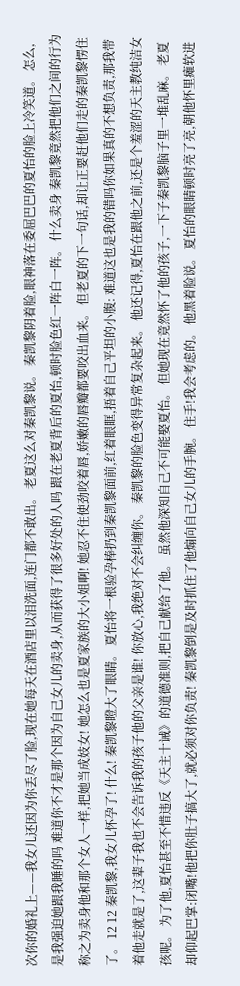次你的婚礼上——我女儿还因为你丢尽了脸,现在她每天在酒店里以泪洗面,连门都不敢出。 老夏这么对秦凯黎说。 秦凯黎阴着脸,眼神落在委屈巴巴的夏怡的脸上冷笑道。 怎么,是我强迫她跟我睡的吗 难道你不才是那个因为自己女儿的卖身,从而获得了很多好处的人吗 跟在老夏背后的夏怡,顿时脸色红一阵白一阵。 什么卖身 秦凯黎竟然把他们之间的行为称之为卖身他和那个女人一样,把她当成妓女! 她怎么也是夏家族的大小姐啊! 她忍不住使劲咬着唇,娇嫩的唇瓣都要咬出血来。 但老夏的下一句话,却让正要赶他们走的秦凯黎愣住了。 12 12 秦凯黎,我女儿怀孕了! 什么! 秦凯黎瞪大了眼睛。 夏怡将一根验孕棒扔到秦凯黎面前,红着眼眶,捂着自己平坦的小腹: 难道这也是我的错吗你如果真的不想负责,那我带着他走就是了,这辈子我也不会告诉我的孩子他的父亲是谁! 你放心,我绝对不会纠缠你。 秦凯黎的脸色变得异常复杂起来。 他还记得,夏怡在跟他之前,还是个羞涩的天主教纯洁女孩呢。 为了他,夏怡甚至不惜违反《天主十诫》的道德准则,把自己献给了他。 虽然他深知自己不可能娶夏怡。 但她现在竟然怀了他的孩子,一下子秦凯黎脑子里一堆乱麻。 老夏却仰起巴掌:闭嘴!他把你肚子搞大了,就必须对你负责! 秦凯黎倒是及时抓住了他煽向自己女儿的手腕。 住手!我会考虑的。 他黑着脸说。 夏怡的眼睛顿时亮了亮,朝他怀里瘫软进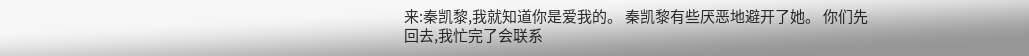来:秦凯黎,我就知道你是爱我的。 秦凯黎有些厌恶地避开了她。 你们先回去,我忙完了会联系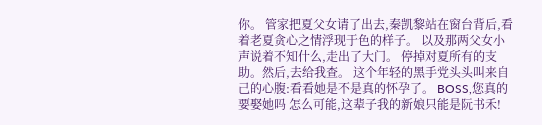你。 管家把夏父女请了出去,秦凯黎站在窗台背后,看着老夏贪心之情浮现于色的样子。 以及那两父女小声说着不知什么,走出了大门。 停掉对夏所有的支助。然后,去给我查。 这个年轻的黑手党头头叫来自己的心腹:看看她是不是真的怀孕了。 BOSS,您真的要娶她吗 怎么可能,这辈子我的新娘只能是阮书禾!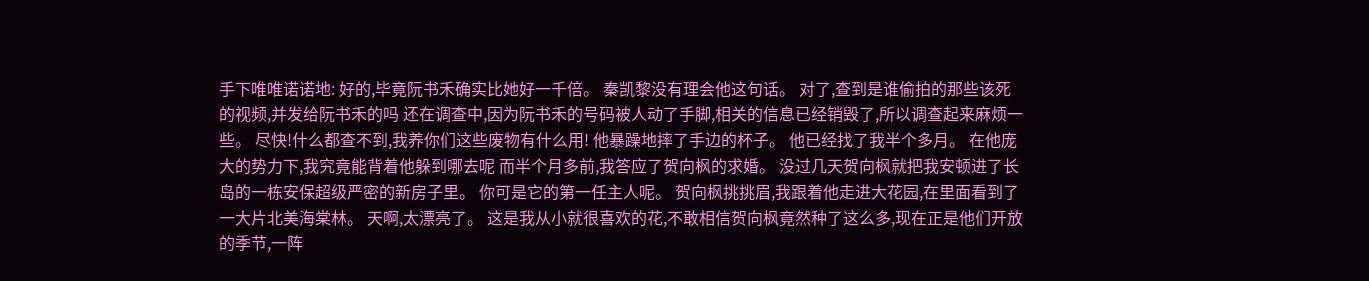手下唯唯诺诺地: 好的,毕竟阮书禾确实比她好一千倍。 秦凯黎没有理会他这句话。 对了,查到是谁偷拍的那些该死的视频,并发给阮书禾的吗 还在调查中,因为阮书禾的号码被人动了手脚,相关的信息已经销毁了,所以调查起来麻烦一些。 尽快!什么都查不到,我养你们这些废物有什么用! 他暴躁地摔了手边的杯子。 他已经找了我半个多月。 在他庞大的势力下,我究竟能背着他躲到哪去呢 而半个月多前,我答应了贺向枫的求婚。 没过几天贺向枫就把我安顿进了长岛的一栋安保超级严密的新房子里。 你可是它的第一任主人呢。 贺向枫挑挑眉,我跟着他走进大花园,在里面看到了一大片北美海棠林。 天啊,太漂亮了。 这是我从小就很喜欢的花,不敢相信贺向枫竟然种了这么多,现在正是他们开放的季节,一阵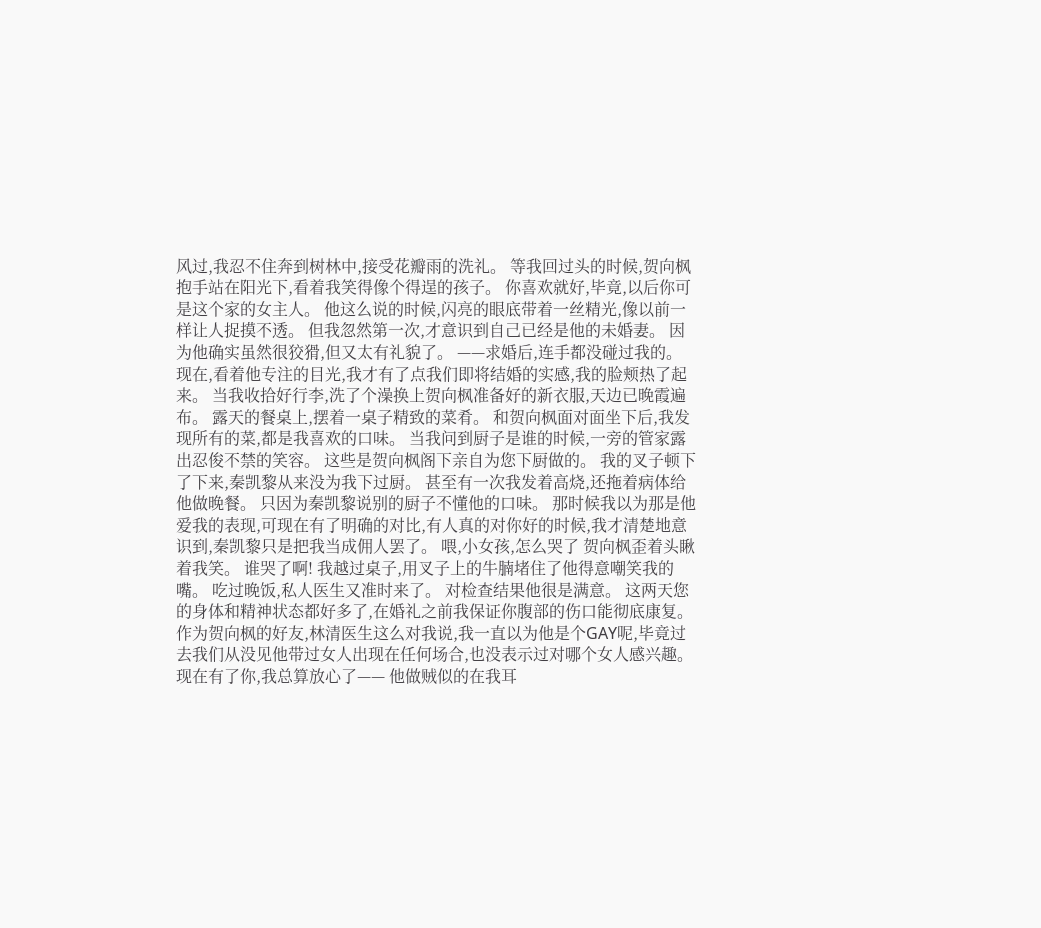风过,我忍不住奔到树林中,接受花瓣雨的洗礼。 等我回过头的时候,贺向枫抱手站在阳光下,看着我笑得像个得逞的孩子。 你喜欢就好,毕竟,以后你可是这个家的女主人。 他这么说的时候,闪亮的眼底带着一丝精光,像以前一样让人捉摸不透。 但我忽然第一次,才意识到自己已经是他的未婚妻。 因为他确实虽然很狡猾,但又太有礼貌了。 ——求婚后,连手都没碰过我的。 现在,看着他专注的目光,我才有了点我们即将结婚的实感,我的脸颊热了起来。 当我收拾好行李,洗了个澡换上贺向枫准备好的新衣服,天边已晚霞遍布。 露天的餐桌上,摆着一桌子精致的菜肴。 和贺向枫面对面坐下后,我发现所有的菜,都是我喜欢的口味。 当我问到厨子是谁的时候,一旁的管家露出忍俊不禁的笑容。 这些是贺向枫阁下亲自为您下厨做的。 我的叉子顿下了下来,秦凯黎从来没为我下过厨。 甚至有一次我发着高烧,还拖着病体给他做晚餐。 只因为秦凯黎说别的厨子不懂他的口味。 那时候我以为那是他爱我的表现,可现在有了明确的对比,有人真的对你好的时候,我才清楚地意识到,秦凯黎只是把我当成佣人罢了。 喂,小女孩,怎么哭了 贺向枫歪着头瞅着我笑。 谁哭了啊! 我越过桌子,用叉子上的牛腩堵住了他得意嘲笑我的嘴。 吃过晚饭,私人医生又准时来了。 对检查结果他很是满意。 这两天您的身体和精神状态都好多了,在婚礼之前我保证你腹部的伤口能彻底康复。 作为贺向枫的好友,林清医生这么对我说,我一直以为他是个GAY呢,毕竟过去我们从没见他带过女人出现在任何场合,也没表示过对哪个女人感兴趣。 现在有了你,我总算放心了—— 他做贼似的在我耳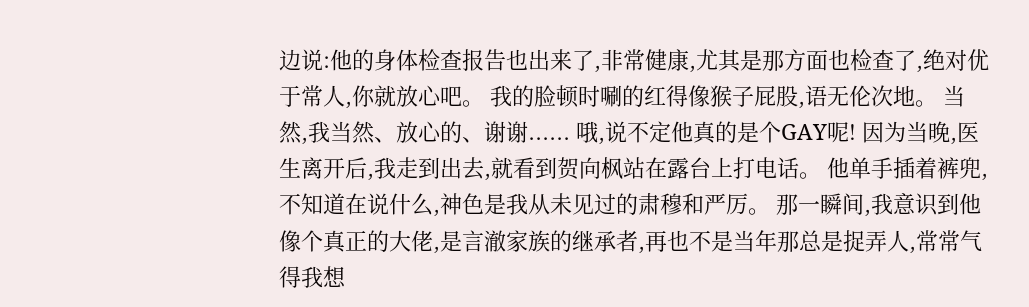边说:他的身体检查报告也出来了,非常健康,尤其是那方面也检查了,绝对优于常人,你就放心吧。 我的脸顿时唰的红得像猴子屁股,语无伦次地。 当然,我当然、放心的、谢谢...... 哦,说不定他真的是个GAY呢! 因为当晚,医生离开后,我走到出去,就看到贺向枫站在露台上打电话。 他单手插着裤兜,不知道在说什么,神色是我从未见过的肃穆和严厉。 那一瞬间,我意识到他像个真正的大佬,是言澈家族的继承者,再也不是当年那总是捉弄人,常常气得我想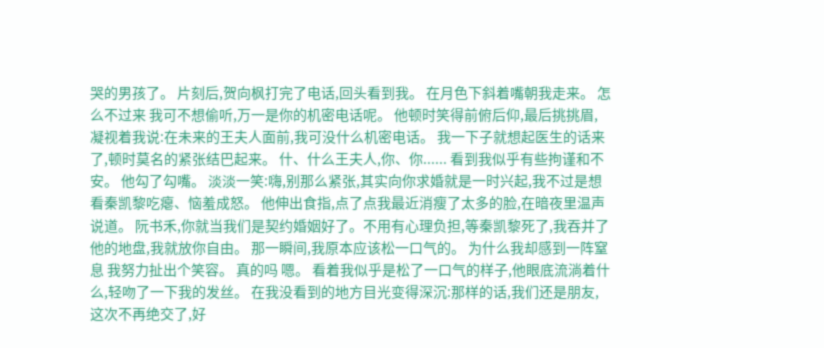哭的男孩了。 片刻后,贺向枫打完了电话,回头看到我。 在月色下斜着嘴朝我走来。 怎么不过来 我可不想偷听,万一是你的机密电话呢。 他顿时笑得前俯后仰,最后挑挑眉,凝视着我说:在未来的王夫人面前,我可没什么机密电话。 我一下子就想起医生的话来了,顿时莫名的紧张结巴起来。 什、什么王夫人,你、你...... 看到我似乎有些拘谨和不安。 他勾了勾嘴。 淡淡一笑:嗨,别那么紧张,其实向你求婚就是一时兴起,我不过是想看秦凯黎吃瘪、恼羞成怒。 他伸出食指,点了点我最近消瘦了太多的脸,在暗夜里温声说道。 阮书禾,你就当我们是契约婚姻好了。不用有心理负担,等秦凯黎死了,我吞并了他的地盘,我就放你自由。 那一瞬间,我原本应该松一口气的。 为什么我却感到一阵窒息 我努力扯出个笑容。 真的吗 嗯。 看着我似乎是松了一口气的样子,他眼底流淌着什么,轻吻了一下我的发丝。 在我没看到的地方目光变得深沉:那样的话,我们还是朋友,这次不再绝交了,好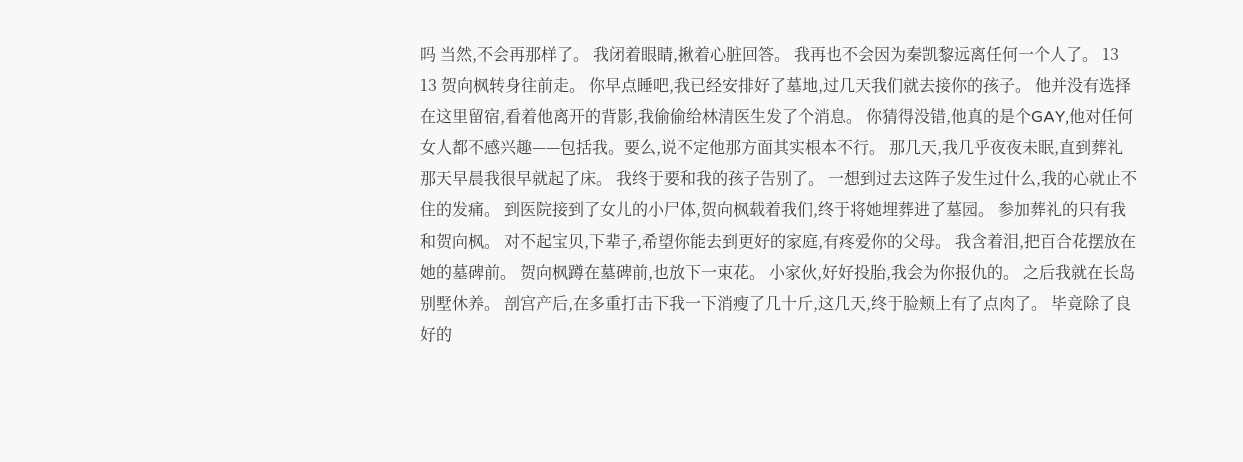吗 当然,不会再那样了。 我闭着眼睛,揪着心脏回答。 我再也不会因为秦凯黎远离任何一个人了。 13 13 贺向枫转身往前走。 你早点睡吧,我已经安排好了墓地,过几天我们就去接你的孩子。 他并没有选择在这里留宿,看着他离开的背影,我偷偷给林清医生发了个消息。 你猜得没错,他真的是个GAY,他对任何女人都不感兴趣——包括我。要么,说不定他那方面其实根本不行。 那几天,我几乎夜夜未眠,直到葬礼那天早晨我很早就起了床。 我终于要和我的孩子告别了。 一想到过去这阵子发生过什么,我的心就止不住的发痛。 到医院接到了女儿的小尸体,贺向枫载着我们,终于将她埋葬进了墓园。 参加葬礼的只有我和贺向枫。 对不起宝贝,下辈子,希望你能去到更好的家庭,有疼爱你的父母。 我含着泪,把百合花摆放在她的墓碑前。 贺向枫蹲在墓碑前,也放下一束花。 小家伙,好好投胎,我会为你报仇的。 之后我就在长岛别墅休养。 剖宫产后,在多重打击下我一下消瘦了几十斤,这几天,终于脸颊上有了点肉了。 毕竟除了良好的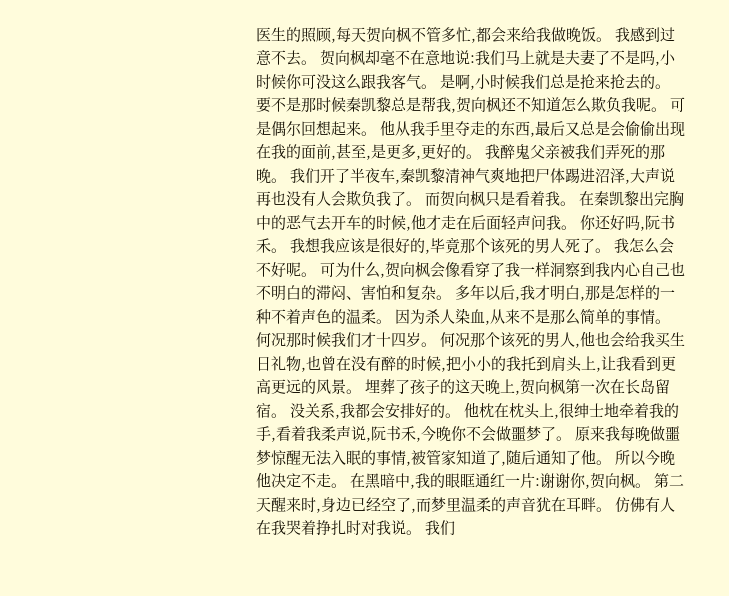医生的照顾,每天贺向枫不管多忙,都会来给我做晚饭。 我感到过意不去。 贺向枫却毫不在意地说:我们马上就是夫妻了不是吗,小时候你可没这么跟我客气。 是啊,小时候我们总是抢来抢去的。 要不是那时候秦凯黎总是帮我,贺向枫还不知道怎么欺负我呢。 可是偶尔回想起来。 他从我手里夺走的东西,最后又总是会偷偷出现在我的面前,甚至,是更多,更好的。 我醉鬼父亲被我们弄死的那晚。 我们开了半夜车,秦凯黎清神气爽地把尸体踢进沼泽,大声说再也没有人会欺负我了。 而贺向枫只是看着我。 在秦凯黎出完胸中的恶气去开车的时候,他才走在后面轻声问我。 你还好吗,阮书禾。 我想我应该是很好的,毕竟那个该死的男人死了。 我怎么会不好呢。 可为什么,贺向枫会像看穿了我一样洞察到我内心自己也不明白的滞闷、害怕和复杂。 多年以后,我才明白,那是怎样的一种不着声色的温柔。 因为杀人染血,从来不是那么简单的事情。 何况那时候我们才十四岁。 何况那个该死的男人,他也会给我买生日礼物,也曾在没有醉的时候,把小小的我托到肩头上,让我看到更高更远的风景。 埋葬了孩子的这天晚上,贺向枫第一次在长岛留宿。 没关系,我都会安排好的。 他枕在枕头上,很绅士地牵着我的手,看着我柔声说,阮书禾,今晚你不会做噩梦了。 原来我每晚做噩梦惊醒无法入眠的事情,被管家知道了,随后通知了他。 所以今晚他决定不走。 在黑暗中,我的眼眶通红一片:谢谢你,贺向枫。 第二天醒来时,身边已经空了,而梦里温柔的声音犹在耳畔。 仿佛有人在我哭着挣扎时对我说。 我们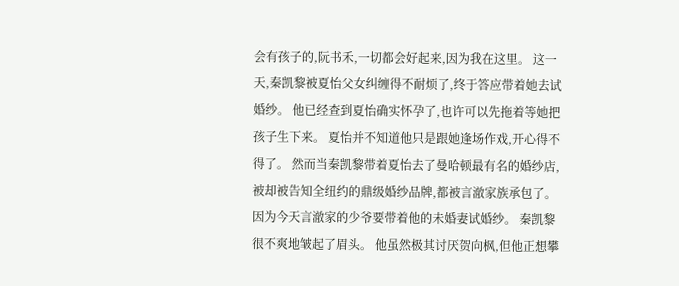会有孩子的,阮书禾,一切都会好起来,因为我在这里。 这一天,秦凯黎被夏怡父女纠缠得不耐烦了,终于答应带着她去试婚纱。 他已经查到夏怡确实怀孕了,也许可以先拖着等她把孩子生下来。 夏怡并不知道他只是跟她逢场作戏,开心得不得了。 然而当秦凯黎带着夏怡去了曼哈顿最有名的婚纱店,被却被告知全纽约的鼎级婚纱品牌,都被言澈家族承包了。 因为今天言澈家的少爷要带着他的未婚妻试婚纱。 秦凯黎很不爽地皱起了眉头。 他虽然极其讨厌贺向枫,但他正想攀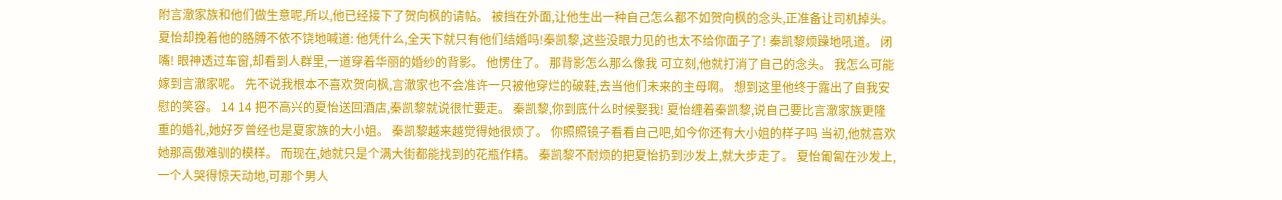附言澈家族和他们做生意呢,所以,他已经接下了贺向枫的请帖。 被挡在外面,让他生出一种自己怎么都不如贺向枫的念头,正准备让司机掉头。 夏怡却挽着他的胳膊不依不饶地喊道: 他凭什么,全天下就只有他们结婚吗!秦凯黎,这些没眼力见的也太不给你面子了! 秦凯黎烦躁地吼道。 闭嘴! 眼神透过车窗,却看到人群里,一道穿着华丽的婚纱的背影。 他愣住了。 那背影怎么那么像我 可立刻,他就打消了自己的念头。 我怎么可能嫁到言澈家呢。 先不说我根本不喜欢贺向枫,言澈家也不会准许一只被他穿烂的破鞋,去当他们未来的主母啊。 想到这里他终于露出了自我安慰的笑容。 14 14 把不高兴的夏怡送回酒店,秦凯黎就说很忙要走。 秦凯黎,你到底什么时候娶我! 夏怡缠着秦凯黎,说自己要比言澈家族更隆重的婚礼,她好歹曾经也是夏家族的大小姐。 秦凯黎越来越觉得她很烦了。 你照照镜子看看自己吧,如今你还有大小姐的样子吗 当初,他就喜欢她那高傲难驯的模样。 而现在,她就只是个满大街都能找到的花瓶作精。 秦凯黎不耐烦的把夏怡扔到沙发上,就大步走了。 夏怡匍匐在沙发上,一个人哭得惊天动地,可那个男人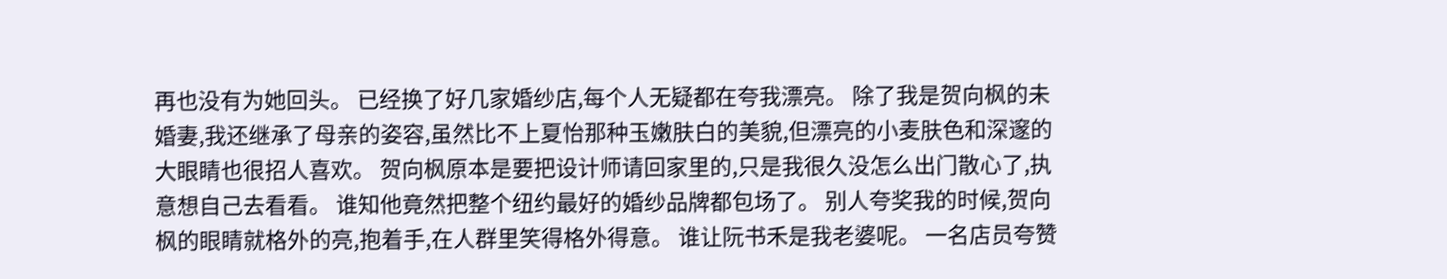再也没有为她回头。 已经换了好几家婚纱店,每个人无疑都在夸我漂亮。 除了我是贺向枫的未婚妻,我还继承了母亲的姿容,虽然比不上夏怡那种玉嫩肤白的美貌,但漂亮的小麦肤色和深邃的大眼睛也很招人喜欢。 贺向枫原本是要把设计师请回家里的,只是我很久没怎么出门散心了,执意想自己去看看。 谁知他竟然把整个纽约最好的婚纱品牌都包场了。 别人夸奖我的时候,贺向枫的眼睛就格外的亮,抱着手,在人群里笑得格外得意。 谁让阮书禾是我老婆呢。 一名店员夸赞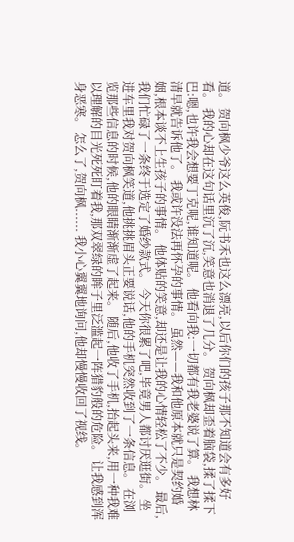道。 贺向枫少爷这么英俊,阮书禾也这么漂亮,以后你们的孩子那不知道会有多好看。 我的心却在这句话里沉了沉,笑意也消退了几分。 贺向枫却歪着脑袋,揉了揉下巴:嗯,也许我会想要丁克呢,谁知道呢。 他看向我:一切都有我老婆说了算。 我想林清早就告诉他了。 我或许没法再怀孕的事情。 虽然——我和他原本就只是契约婚姻,根本谈不上生孩子的事情。 他体贴的笑意,却还是让我的心情轻松了不少。 最后,我们忙碌了一条终于选定了婚纱款式。 今天你很累了吧,毕竟男人都讨厌逛街。 坐进车里我对贺向枫笑道,他挑挑眉头正要说话,他的手机突然收到了一条信息。 在浏览那些信息的时候,他的眼睛渐渐虚了起来。 随后,他收了手机,抬起头来,用一种我难以理解的目光死死盯着我,那双翠绿的眸子里泛滥起一阵猎豹般的危险。 让我感到浑身恶寒。 怎么了,贺向枫...... 我小心翼翼地询问,他却慢慢收回了视线。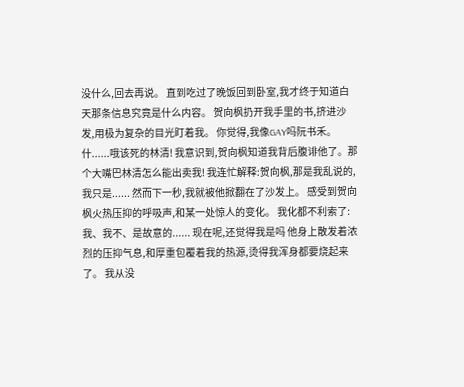没什么,回去再说。 直到吃过了晚饭回到卧室,我才终于知道白天那条信息究竟是什么内容。 贺向枫扔开我手里的书,挤进沙发,用极为复杂的目光盯着我。 你觉得,我像GAY吗阮书禾。 什......哦该死的林清! 我意识到,贺向枫知道我背后腹诽他了。那个大嘴巴林清怎么能出卖我! 我连忙解释:贺向枫,那是我乱说的,我只是...... 然而下一秒,我就被他掀翻在了沙发上。 感受到贺向枫火热压抑的呼吸声,和某一处惊人的变化。 我化都不利索了:我、我不、是故意的...... 现在呢,还觉得我是吗 他身上散发着浓烈的压抑气息,和厚重包覆着我的热源,烫得我浑身都要烧起来了。 我从没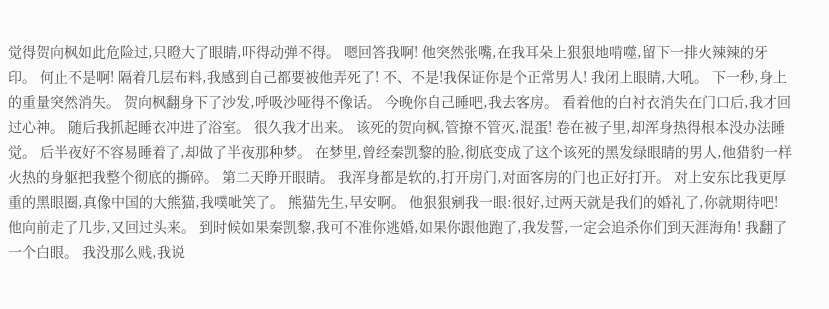觉得贺向枫如此危险过,只瞪大了眼睛,吓得动弹不得。 嗯回答我啊! 他突然张嘴,在我耳朵上狠狠地啃噬,留下一排火辣辣的牙印。 何止不是啊! 隔着几层布料,我感到自己都要被他弄死了! 不、不是!我保证你是个正常男人! 我闭上眼睛,大吼。 下一秒,身上的重量突然消失。 贺向枫翻身下了沙发,呼吸沙哑得不像话。 今晚你自己睡吧,我去客房。 看着他的白衬衣消失在门口后,我才回过心神。 随后我抓起睡衣冲进了浴室。 很久我才出来。 该死的贺向枫,管撩不管灭,混蛋! 卷在被子里,却浑身热得根本没办法睡觉。 后半夜好不容易睡着了,却做了半夜那种梦。 在梦里,曾经秦凯黎的脸,彻底变成了这个该死的黑发绿眼睛的男人,他猎豹一样火热的身躯把我整个彻底的撕碎。 第二天睁开眼睛。 我浑身都是软的,打开房门,对面客房的门也正好打开。 对上安东比我更厚重的黑眼圈,真像中国的大熊猫,我噗呲笑了。 熊猫先生,早安啊。 他狠狠剜我一眼:很好,过两天就是我们的婚礼了,你就期待吧! 他向前走了几步,又回过头来。 到时候如果秦凯黎,我可不准你逃婚,如果你跟他跑了,我发誓,一定会追杀你们到天涯海角! 我翻了一个白眼。 我没那么贱,我说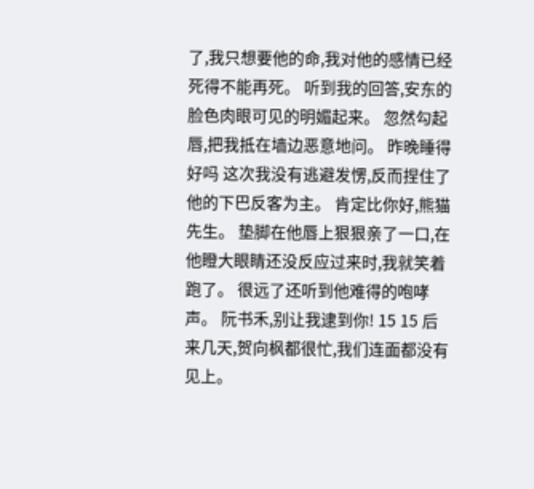了,我只想要他的命,我对他的感情已经死得不能再死。 听到我的回答,安东的脸色肉眼可见的明媚起来。 忽然勾起唇,把我抵在墙边恶意地问。 昨晚睡得好吗 这次我没有逃避发愣,反而捏住了他的下巴反客为主。 肯定比你好,熊猫先生。 垫脚在他唇上狠狠亲了一口,在他瞪大眼睛还没反应过来时,我就笑着跑了。 很远了还听到他难得的咆哮声。 阮书禾,别让我逮到你! 15 15 后来几天,贺向枫都很忙,我们连面都没有见上。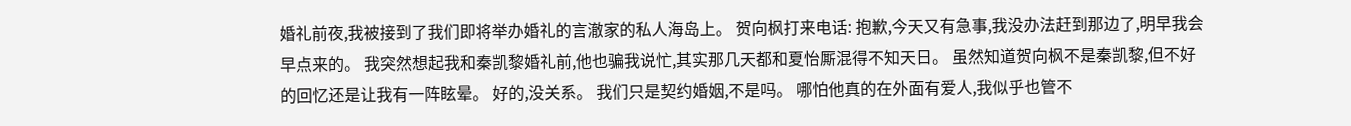婚礼前夜,我被接到了我们即将举办婚礼的言澈家的私人海岛上。 贺向枫打来电话: 抱歉,今天又有急事,我没办法赶到那边了,明早我会早点来的。 我突然想起我和秦凯黎婚礼前,他也骗我说忙,其实那几天都和夏怡厮混得不知天日。 虽然知道贺向枫不是秦凯黎,但不好的回忆还是让我有一阵眩晕。 好的,没关系。 我们只是契约婚姻,不是吗。 哪怕他真的在外面有爱人,我似乎也管不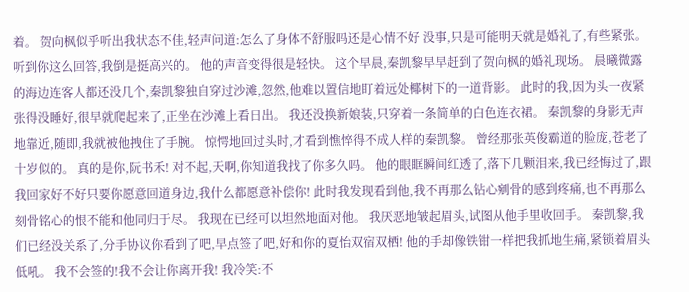着。 贺向枫似乎听出我状态不佳,轻声问道:怎么了身体不舒服吗还是心情不好 没事,只是可能明天就是婚礼了,有些紧张。 听到你这么回答,我倒是挺高兴的。 他的声音变得很是轻快。 这个早晨,秦凯黎早早赶到了贺向枫的婚礼现场。 晨曦微露的海边连客人都还没几个,秦凯黎独自穿过沙滩,忽然,他难以置信地盯着远处椰树下的一道背影。 此时的我,因为头一夜紧张得没睡好,很早就爬起来了,正坐在沙滩上看日出。 我还没换新娘装,只穿着一条简单的白色连衣裙。 秦凯黎的身影无声地靠近,随即,我就被他拽住了手腕。 惊愕地回过头时,才看到憔悴得不成人样的秦凯黎。 曾经那张英俊霸道的脸庞,苍老了十岁似的。 真的是你,阮书禾! 对不起,天啊,你知道我找了你多久吗。 他的眼眶瞬间红透了,落下几颗泪来,我已经悔过了,跟我回家好不好只要你愿意回道身边,我什么都愿意补偿你! 此时我发现看到他,我不再那么钻心剜骨的感到疼痛,也不再那么刻骨铭心的恨不能和他同归于尽。 我现在已经可以坦然地面对他。 我厌恶地皱起眉头,试图从他手里收回手。 秦凯黎,我们已经没关系了,分手协议你看到了吧,早点签了吧,好和你的夏怡双宿双栖! 他的手却像铁钳一样把我抓地生痛,紧锁着眉头低吼。 我不会签的!我不会让你离开我! 我冷笑:不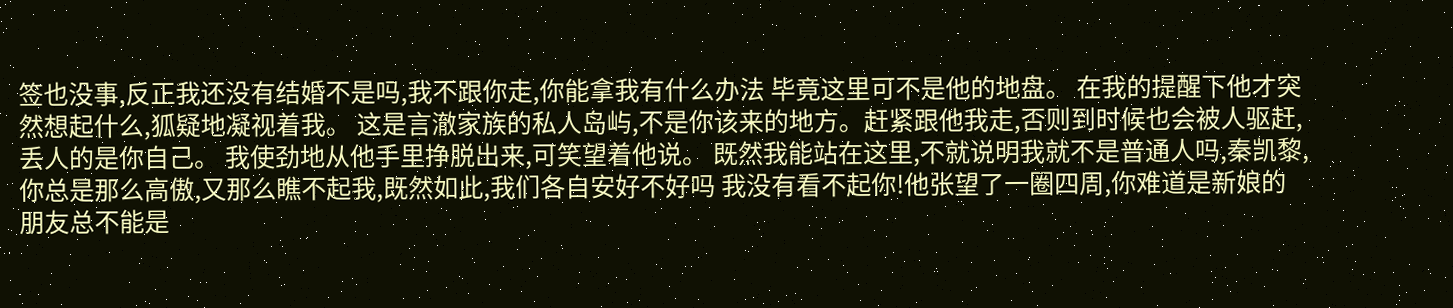签也没事,反正我还没有结婚不是吗,我不跟你走,你能拿我有什么办法 毕竟这里可不是他的地盘。 在我的提醒下他才突然想起什么,狐疑地凝视着我。 这是言澈家族的私人岛屿,不是你该来的地方。赶紧跟他我走,否则到时候也会被人驱赶, 丢人的是你自己。 我使劲地从他手里挣脱出来,可笑望着他说。 既然我能站在这里,不就说明我就不是普通人吗,秦凯黎,你总是那么高傲,又那么瞧不起我,既然如此,我们各自安好不好吗 我没有看不起你!他张望了一圈四周,你难道是新娘的朋友总不能是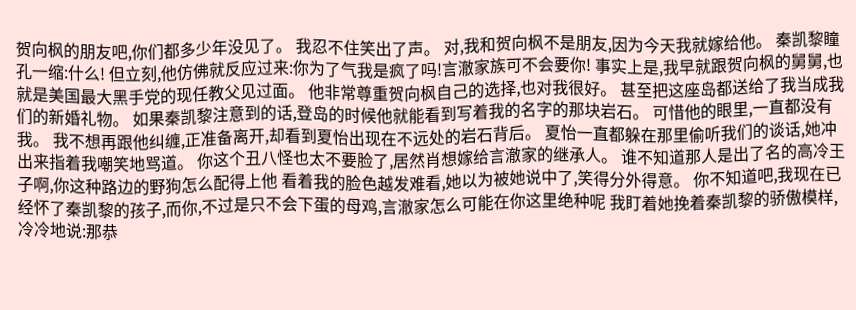贺向枫的朋友吧,你们都多少年没见了。 我忍不住笑出了声。 对,我和贺向枫不是朋友,因为今天我就嫁给他。 秦凯黎瞳孔一缩:什么! 但立刻,他仿佛就反应过来:你为了气我是疯了吗!言澈家族可不会要你! 事实上是,我早就跟贺向枫的舅舅,也就是美国最大黑手党的现任教父见过面。 他非常尊重贺向枫自己的选择,也对我很好。 甚至把这座岛都送给了我当成我们的新婚礼物。 如果秦凯黎注意到的话,登岛的时候他就能看到写着我的名字的那块岩石。 可惜他的眼里,一直都没有我。 我不想再跟他纠缠,正准备离开,却看到夏怡出现在不远处的岩石背后。 夏怡一直都躲在那里偷听我们的谈话,她冲出来指着我嘲笑地骂道。 你这个丑八怪也太不要脸了,居然肖想嫁给言澈家的继承人。 谁不知道那人是出了名的高冷王子啊,你这种路边的野狗怎么配得上他 看着我的脸色越发难看,她以为被她说中了,笑得分外得意。 你不知道吧,我现在已经怀了秦凯黎的孩子,而你,不过是只不会下蛋的母鸡,言澈家怎么可能在你这里绝种呢 我盯着她挽着秦凯黎的骄傲模样,冷冷地说:那恭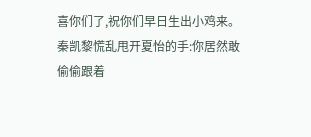喜你们了,祝你们早日生出小鸡来。 秦凯黎慌乱甩开夏怡的手:你居然敢偷偷跟着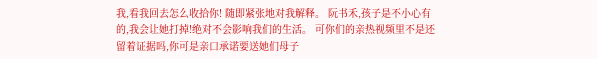我,看我回去怎么收拾你! 随即紧张地对我解释。 阮书禾,孩子是不小心有的,我会让她打掉!绝对不会影响我们的生活。 可你们的亲热视频里不是还留着证据吗,你可是亲口承诺要送她们母子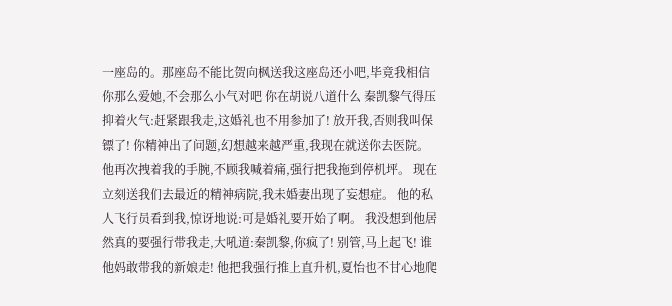一座岛的。那座岛不能比贺向枫送我这座岛还小吧,毕竟我相信你那么爱她,不会那么小气对吧 你在胡说八道什么 秦凯黎气得压抑着火气:赶紧跟我走,这婚礼也不用参加了! 放开我,否则我叫保镖了! 你精神出了问题,幻想越来越严重,我现在就送你去医院。 他再次拽着我的手腕,不顾我喊着痛,强行把我拖到停机坪。 现在立刻送我们去最近的精神病院,我未婚妻出现了妄想症。 他的私人飞行员看到我,惊讶地说:可是婚礼要开始了啊。 我没想到他居然真的要强行带我走,大吼道:秦凯黎,你疯了! 别管,马上起飞! 谁他妈敢带我的新娘走! 他把我强行推上直升机,夏怡也不甘心地爬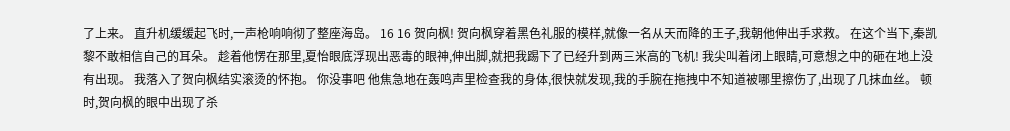了上来。 直升机缓缓起飞时,一声枪响响彻了整座海岛。 16 16 贺向枫! 贺向枫穿着黑色礼服的模样,就像一名从天而降的王子,我朝他伸出手求救。 在这个当下,秦凯黎不敢相信自己的耳朵。 趁着他愣在那里,夏怡眼底浮现出恶毒的眼神,伸出脚,就把我踢下了已经升到两三米高的飞机! 我尖叫着闭上眼睛,可意想之中的砸在地上没有出现。 我落入了贺向枫结实滚烫的怀抱。 你没事吧 他焦急地在轰鸣声里检查我的身体,很快就发现,我的手腕在拖拽中不知道被哪里擦伤了,出现了几抹血丝。 顿时,贺向枫的眼中出现了杀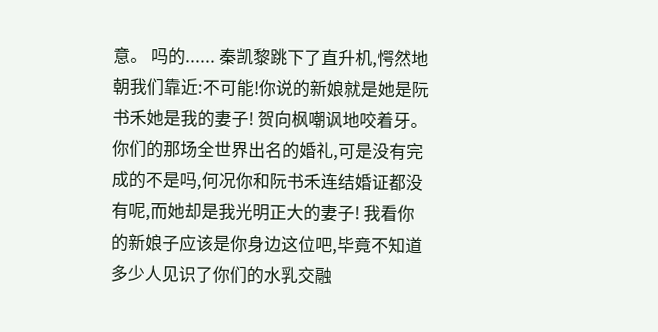意。 吗的...... 秦凯黎跳下了直升机,愕然地朝我们靠近:不可能!你说的新娘就是她是阮书禾她是我的妻子! 贺向枫嘲讽地咬着牙。 你们的那场全世界出名的婚礼,可是没有完成的不是吗,何况你和阮书禾连结婚证都没有呢,而她却是我光明正大的妻子! 我看你的新娘子应该是你身边这位吧,毕竟不知道多少人见识了你们的水乳交融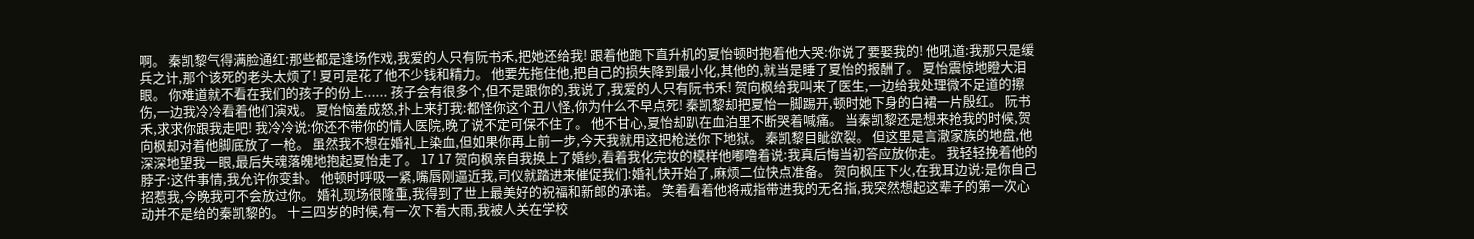啊。 秦凯黎气得满脸通红:那些都是逢场作戏,我爱的人只有阮书禾,把她还给我! 跟着他跑下直升机的夏怡顿时抱着他大哭:你说了要娶我的! 他吼道:我那只是缓兵之计,那个该死的老头太烦了! 夏可是花了他不少钱和精力。 他要先拖住他,把自己的损失降到最小化,其他的,就当是睡了夏怡的报酬了。 夏怡震惊地瞪大泪眼。 你难道就不看在我们的孩子的份上...... 孩子会有很多个,但不是跟你的,我说了,我爱的人只有阮书禾! 贺向枫给我叫来了医生,一边给我处理微不足道的擦伤,一边我冷冷看着他们演戏。 夏怡恼羞成怒,扑上来打我:都怪你这个丑八怪,你为什么不早点死! 秦凯黎却把夏怡一脚踢开,顿时她下身的白裙一片殷红。 阮书禾,求求你跟我走吧! 我冷冷说:你还不带你的情人医院,晚了说不定可保不住了。 他不甘心,夏怡却趴在血泊里不断哭着喊痛。 当秦凯黎还是想来抢我的时候,贺向枫却对着他脚底放了一枪。 虽然我不想在婚礼上染血,但如果你再上前一步,今天我就用这把枪送你下地狱。 秦凯黎目眦欲裂。 但这里是言澈家族的地盘,他深深地望我一眼,最后失魂落魄地抱起夏怡走了。 17 17 贺向枫亲自我换上了婚纱,看着我化完妆的模样他嘟噜着说:我真后悔当初答应放你走。 我轻轻挽着他的脖子:这件事情,我允许你变卦。 他顿时呼吸一紧,嘴唇刚逼近我,司仪就踏进来催促我们:婚礼快开始了,麻烦二位快点准备。 贺向枫压下火,在我耳边说:是你自己招惹我,今晚我可不会放过你。 婚礼现场很隆重,我得到了世上最美好的祝福和新郎的承诺。 笑着看着他将戒指带进我的无名指,我突然想起这辈子的第一次心动并不是给的秦凯黎的。 十三四岁的时候,有一次下着大雨,我被人关在学校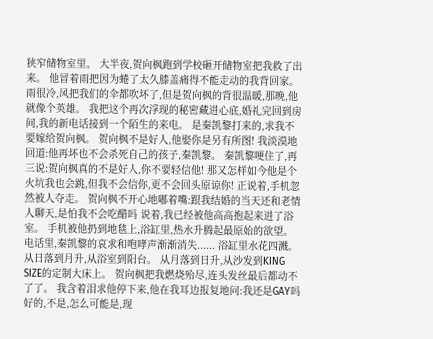狭窄储物室里。 大半夜,贺向枫跑到学校砸开储物室把我救了出来。 他冒着雨把因为蜷了太久膝盖痛得不能走动的我背回家。 雨很冷,风把我们的伞都吹坏了,但是贺向枫的背很温暖,那晚,他就像个英雄。 我把这个再次浮现的秘密藏进心底,婚礼完回到房间,我的新电话接到一个陌生的来电。 是秦凯黎打来的,求我不要嫁给贺向枫。 贺向枫不是好人,他娶你是另有所图! 我淡漠地回道:他再坏也不会杀死自己的孩子,秦凯黎。 秦凯黎哽住了,再三说:贺向枫真的不是好人,你不要轻信他! 那又怎样如今他是个火坑我也会跳,但我不会信你,更不会回头原谅你! 正说着,手机忽然被人夺走。 贺向枫不开心地嘟着嘴:跟我结婚的当天还和老情人聊天,是怕我不会吃醋吗 说着,我已经被他高高抱起来进了浴室。 手机被他扔到地毯上,浴缸里,热水升腾起最原始的欲望。 电话里,秦凯黎的哀求和咆哮声渐渐消失...... 浴缸里水花四溅。 从日落到月升,从浴室到阳台。 从月落到日升,从沙发到KING SIZE的定制大床上。 贺向枫把我燃烧殆尽,连头发丝最后都动不了了。 我含着泪求他停下来,他在我耳边报复地问:我还是GAY吗 好的,不是,怎么可能是,现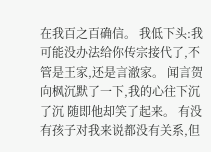在我百之百确信。 我低下头:我可能没办法给你传宗接代了,不管是王家,还是言澈家。 闻言贺向枫沉默了一下,我的心往下沉了沉 随即他却笑了起来。 有没有孩子对我来说都没有关系,但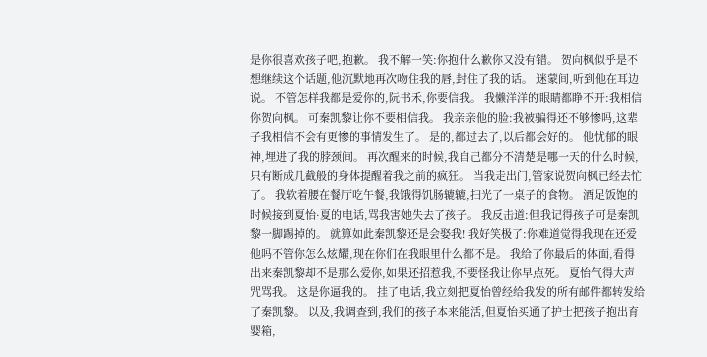是你很喜欢孩子吧,抱歉。 我不解一笑:你抱什么歉你又没有错。 贺向枫似乎是不想继续这个话题,他沉默地再次吻住我的唇,封住了我的话。 迷蒙间,听到他在耳边说。 不管怎样我都是爱你的,阮书禾,你要信我。 我懒洋洋的眼睛都睁不开:我相信你贺向枫。 可秦凯黎让你不要相信我。 我亲亲他的脸:我被骗得还不够惨吗,这辈子我相信不会有更惨的事情发生了。 是的,都过去了,以后都会好的。 他忧郁的眼神,埋进了我的脖颈间。 再次醒来的时候,我自己都分不清楚是哪一天的什么时候,只有断成几截般的身体提醒着我之前的疯狂。 当我走出门,管家说贺向枫已经去忙了。 我软着腰在餐厅吃午餐,我饿得饥肠辘辘,扫光了一桌子的食物。 酒足饭饱的时候接到夏怡·夏的电话,骂我害她失去了孩子。 我反击道:但我记得孩子可是秦凯黎一脚踢掉的。 就算如此秦凯黎还是会娶我! 我好笑极了:你难道觉得我现在还爱他吗不管你怎么炫耀,现在你们在我眼里什么都不是。 我给了你最后的体面,看得出来秦凯黎却不是那么爱你,如果还招惹我,不要怪我让你早点死。 夏怡气得大声咒骂我。 这是你逼我的。 挂了电话,我立刻把夏怡曾经给我发的所有邮件都转发给了秦凯黎。 以及,我调查到,我们的孩子本来能活,但夏怡买通了护士把孩子抱出育婴箱,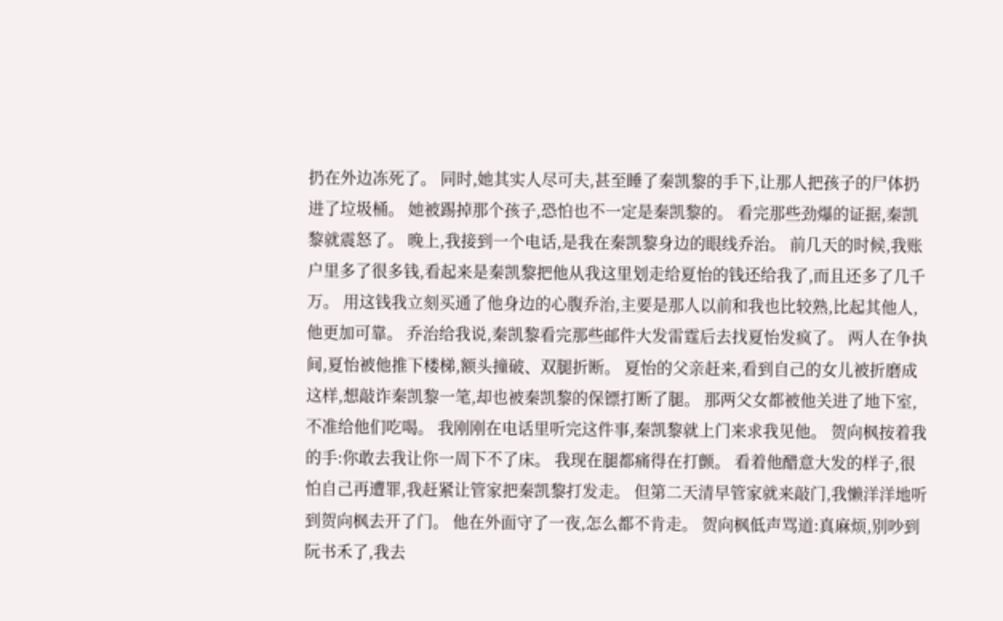扔在外边冻死了。 同时,她其实人尽可夫,甚至睡了秦凯黎的手下,让那人把孩子的尸体扔进了垃圾桶。 她被踢掉那个孩子,恐怕也不一定是秦凯黎的。 看完那些劲爆的证据,秦凯黎就震怒了。 晚上,我接到一个电话,是我在秦凯黎身边的眼线乔治。 前几天的时候,我账户里多了很多钱,看起来是秦凯黎把他从我这里划走给夏怡的钱还给我了,而且还多了几千万。 用这钱我立刻买通了他身边的心腹乔治,主要是那人以前和我也比较熟,比起其他人,他更加可靠。 乔治给我说,秦凯黎看完那些邮件大发雷霆后去找夏怡发疯了。 两人在争执间,夏怡被他推下楼梯,额头撞破、双腿折断。 夏怡的父亲赶来,看到自己的女儿被折磨成这样,想敲诈秦凯黎一笔,却也被秦凯黎的保镖打断了腿。 那两父女都被他关进了地下室,不准给他们吃喝。 我刚刚在电话里听完这件事,秦凯黎就上门来求我见他。 贺向枫按着我的手:你敢去我让你一周下不了床。 我现在腿都痛得在打颤。 看着他醋意大发的样子,很怕自己再遭罪,我赶紧让管家把秦凯黎打发走。 但第二天清早管家就来敲门,我懒洋洋地听到贺向枫去开了门。 他在外面守了一夜,怎么都不肯走。 贺向枫低声骂道:真麻烦,别吵到阮书禾了,我去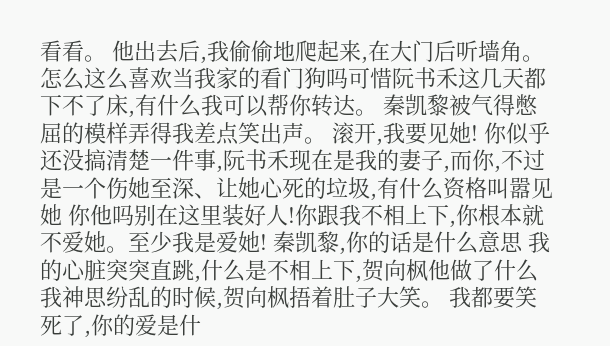看看。 他出去后,我偷偷地爬起来,在大门后听墙角。 怎么这么喜欢当我家的看门狗吗可惜阮书禾这几天都下不了床,有什么我可以帮你转达。 秦凯黎被气得憋屈的模样弄得我差点笑出声。 滚开,我要见她! 你似乎还没搞清楚一件事,阮书禾现在是我的妻子,而你,不过是一个伤她至深、让她心死的垃圾,有什么资格叫嚣见她 你他吗别在这里装好人!你跟我不相上下,你根本就不爱她。至少我是爱她! 秦凯黎,你的话是什么意思 我的心脏突突直跳,什么是不相上下,贺向枫他做了什么 我神思纷乱的时候,贺向枫捂着肚子大笑。 我都要笑死了,你的爱是什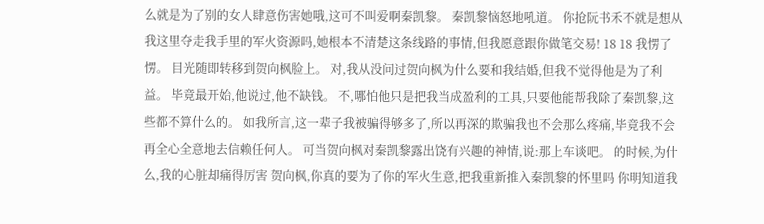么就是为了别的女人肆意伤害她哦,这可不叫爱啊秦凯黎。 秦凯黎恼怒地吼道。 你抢阮书禾不就是想从我这里夺走我手里的军火资源吗,她根本不清楚这条线路的事情,但我愿意跟你做笔交易! 18 18 我愣了愣。 目光随即转移到贺向枫脸上。 对,我从没问过贺向枫为什么要和我结婚,但我不觉得他是为了利益。 毕竟最开始,他说过,他不缺钱。 不,哪怕他只是把我当成盈利的工具,只要他能帮我除了秦凯黎,这些都不算什么的。 如我所言,这一辈子我被骗得够多了,所以再深的欺骗我也不会那么疼痛,毕竟我不会再全心全意地去信赖任何人。 可当贺向枫对秦凯黎露出饶有兴趣的神情,说:那上车谈吧。 的时候,为什么,我的心脏却痛得厉害 贺向枫,你真的要为了你的军火生意,把我重新推入秦凯黎的怀里吗 你明知道我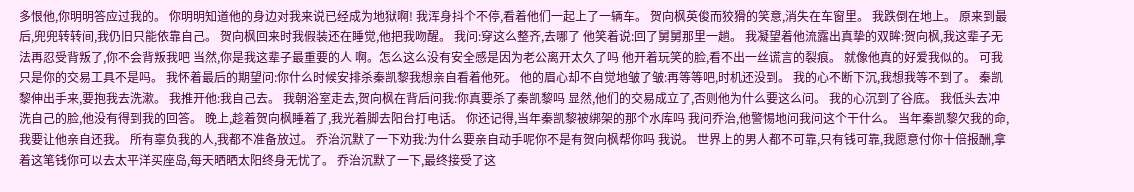多恨他,你明明答应过我的。 你明明知道他的身边对我来说已经成为地狱啊! 我浑身抖个不停,看着他们一起上了一辆车。 贺向枫英俊而狡猾的笑意,消失在车窗里。 我跌倒在地上。 原来到最后,兜兜转转间,我仍旧只能依靠自己。 贺向枫回来时我假装还在睡觉,他把我吻醒。 我问:穿这么整齐,去哪了 他笑着说:回了舅舅那里一趟。 我凝望着他流露出真挚的双眸:贺向枫,我这辈子无法再忍受背叛了,你不会背叛我吧 当然,你是我这辈子最重要的人 啊。怎么这么没有安全感是因为老公离开太久了吗 他开着玩笑的脸,看不出一丝谎言的裂痕。 就像他真的好爱我似的。 可我只是你的交易工具不是吗。 我怀着最后的期望问:你什么时候安排杀秦凯黎我想亲自看着他死。 他的眉心却不自觉地皱了皱:再等等吧,时机还没到。 我的心不断下沉,我想我等不到了。 秦凯黎伸出手来,要抱我去洗漱。 我推开他:我自己去。 我朝浴室走去,贺向枫在背后问我:你真要杀了秦凯黎吗 显然,他们的交易成立了,否则他为什么要这么问。 我的心沉到了谷底。 我低头去冲洗自己的脸,他没有得到我的回答。 晚上,趁着贺向枫睡着了,我光着脚去阳台打电话。 你还记得,当年秦凯黎被绑架的那个水库吗 我问乔治,他警惕地问我问这个干什么。 当年秦凯黎欠我的命,我要让他亲自还我。 所有辜负我的人,我都不准备放过。 乔治沉默了一下劝我:为什么要亲自动手呢你不是有贺向枫帮你吗 我说。 世界上的男人都不可靠,只有钱可靠,我愿意付你十倍报酬,拿着这笔钱你可以去太平洋买座岛,每天晒晒太阳终身无忧了。 乔治沉默了一下,最终接受了这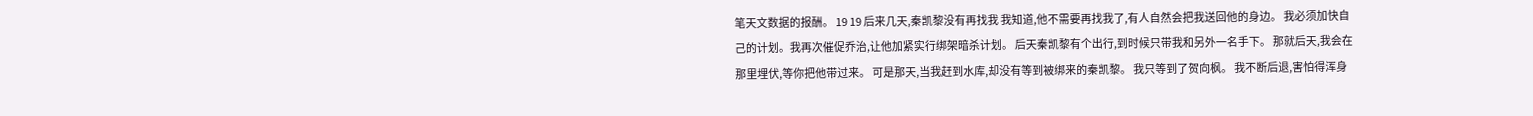笔天文数据的报酬。 19 19 后来几天,秦凯黎没有再找我 我知道,他不需要再找我了,有人自然会把我送回他的身边。 我必须加快自己的计划。我再次催促乔治,让他加紧实行绑架暗杀计划。 后天秦凯黎有个出行,到时候只带我和另外一名手下。 那就后天,我会在那里埋伏,等你把他带过来。 可是那天,当我赶到水库,却没有等到被绑来的秦凯黎。 我只等到了贺向枫。 我不断后退,害怕得浑身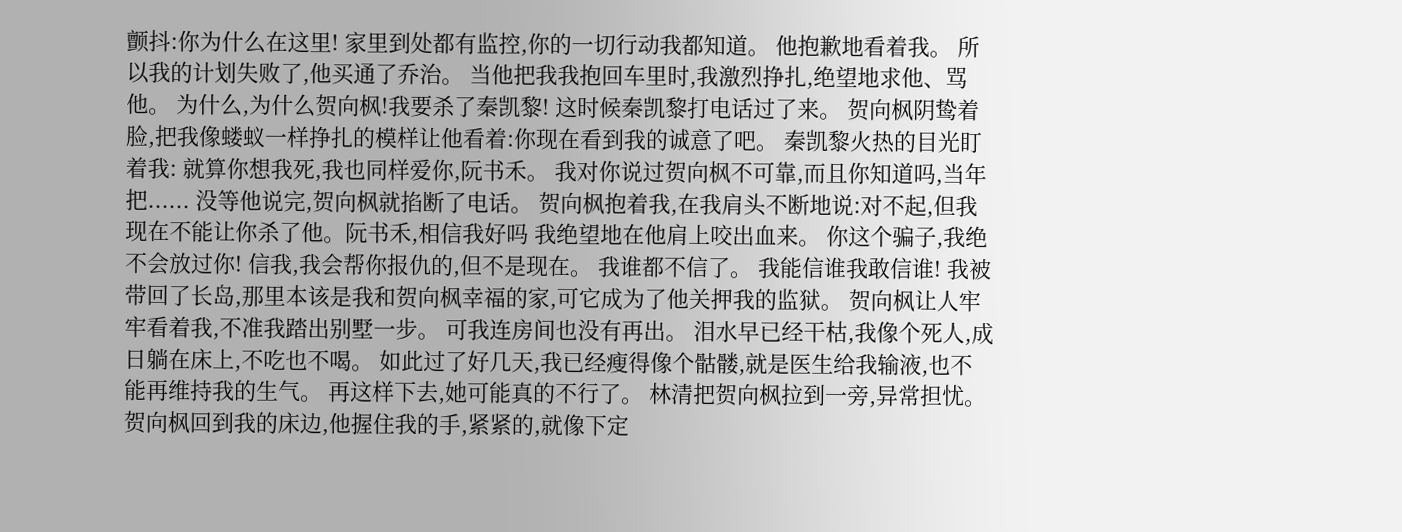颤抖:你为什么在这里! 家里到处都有监控,你的一切行动我都知道。 他抱歉地看着我。 所以我的计划失败了,他买通了乔治。 当他把我我抱回车里时,我激烈挣扎,绝望地求他、骂他。 为什么,为什么贺向枫!我要杀了秦凯黎! 这时候秦凯黎打电话过了来。 贺向枫阴鸷着脸,把我像蝼蚁一样挣扎的模样让他看着:你现在看到我的诚意了吧。 秦凯黎火热的目光盯着我: 就算你想我死,我也同样爱你,阮书禾。 我对你说过贺向枫不可靠,而且你知道吗,当年把...... 没等他说完,贺向枫就掐断了电话。 贺向枫抱着我,在我肩头不断地说:对不起,但我现在不能让你杀了他。阮书禾,相信我好吗 我绝望地在他肩上咬出血来。 你这个骗子,我绝不会放过你! 信我,我会帮你报仇的,但不是现在。 我谁都不信了。 我能信谁我敢信谁! 我被带回了长岛,那里本该是我和贺向枫幸福的家,可它成为了他关押我的监狱。 贺向枫让人牢牢看着我,不准我踏出别墅一步。 可我连房间也没有再出。 泪水早已经干枯,我像个死人,成日躺在床上,不吃也不喝。 如此过了好几天,我已经瘦得像个骷髅,就是医生给我输液,也不能再维持我的生气。 再这样下去,她可能真的不行了。 林清把贺向枫拉到一旁,异常担忧。 贺向枫回到我的床边,他握住我的手,紧紧的,就像下定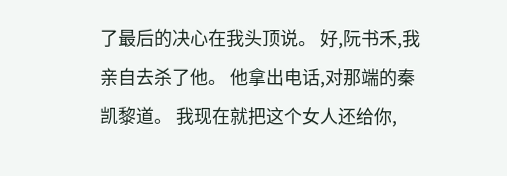了最后的决心在我头顶说。 好,阮书禾,我亲自去杀了他。 他拿出电话,对那端的秦凯黎道。 我现在就把这个女人还给你,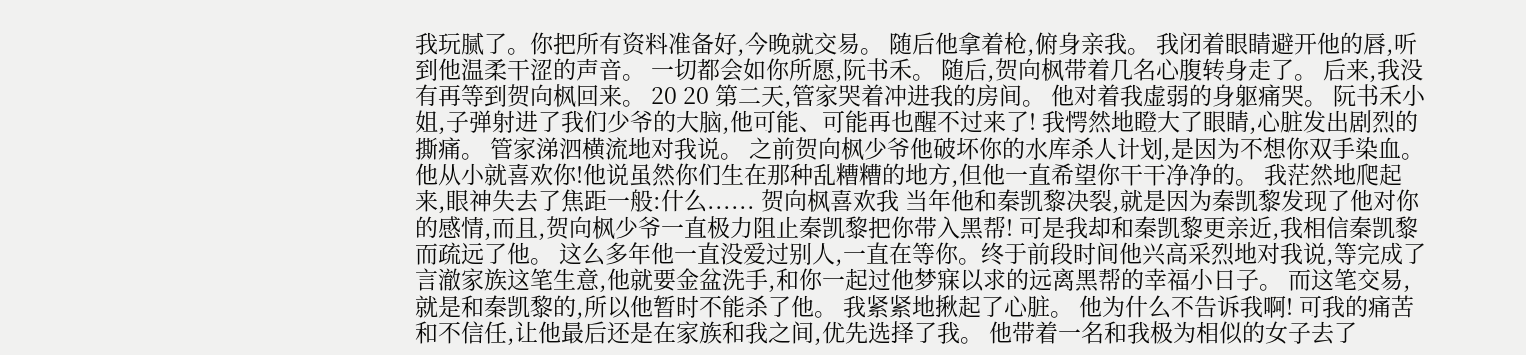我玩腻了。你把所有资料准备好,今晚就交易。 随后他拿着枪,俯身亲我。 我闭着眼睛避开他的唇,听到他温柔干涩的声音。 一切都会如你所愿,阮书禾。 随后,贺向枫带着几名心腹转身走了。 后来,我没有再等到贺向枫回来。 20 20 第二天,管家哭着冲进我的房间。 他对着我虚弱的身躯痛哭。 阮书禾小姐,子弹射进了我们少爷的大脑,他可能、可能再也醒不过来了! 我愕然地瞪大了眼睛,心脏发出剧烈的撕痛。 管家涕泗横流地对我说。 之前贺向枫少爷他破坏你的水库杀人计划,是因为不想你双手染血。 他从小就喜欢你!他说虽然你们生在那种乱糟糟的地方,但他一直希望你干干净净的。 我茫然地爬起来,眼神失去了焦距一般:什么...... 贺向枫喜欢我 当年他和秦凯黎决裂,就是因为秦凯黎发现了他对你的感情,而且,贺向枫少爷一直极力阻止秦凯黎把你带入黑帮! 可是我却和秦凯黎更亲近,我相信秦凯黎而疏远了他。 这么多年他一直没爱过别人,一直在等你。终于前段时间他兴高采烈地对我说,等完成了言澈家族这笔生意,他就要金盆洗手,和你一起过他梦寐以求的远离黑帮的幸福小日子。 而这笔交易,就是和秦凯黎的,所以他暂时不能杀了他。 我紧紧地揪起了心脏。 他为什么不告诉我啊! 可我的痛苦和不信任,让他最后还是在家族和我之间,优先选择了我。 他带着一名和我极为相似的女子去了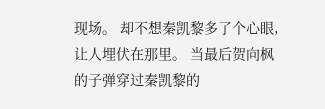现场。 却不想秦凯黎多了个心眼,让人埋伏在那里。 当最后贺向枫的子弹穿过秦凯黎的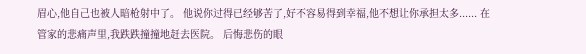眉心,他自己也被人暗枪射中了。 他说你过得已经够苦了,好不容易得到幸福,他不想让你承担太多...... 在管家的悲痛声里,我跌跌撞撞地赶去医院。 后悔悲伤的眼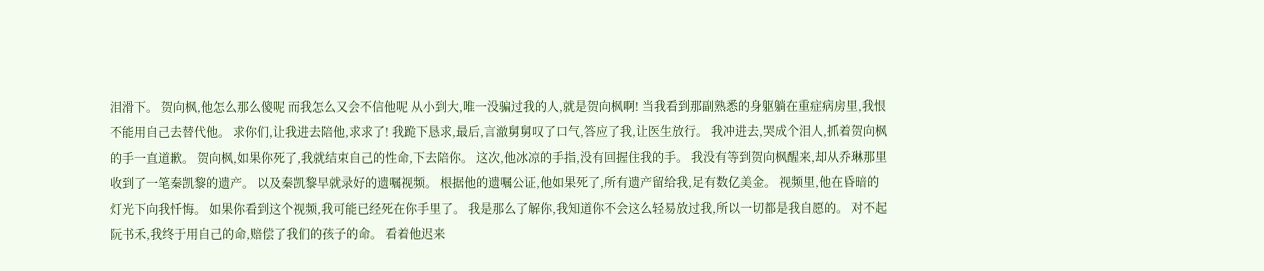泪滑下。 贺向枫,他怎么那么傻呢 而我怎么又会不信他呢 从小到大,唯一没骗过我的人,就是贺向枫啊! 当我看到那副熟悉的身躯躺在重症病房里,我恨不能用自己去替代他。 求你们,让我进去陪他,求求了! 我跪下恳求,最后,言澈舅舅叹了口气,答应了我,让医生放行。 我冲进去,哭成个泪人,抓着贺向枫的手一直道歉。 贺向枫,如果你死了,我就结束自己的性命,下去陪你。 这次,他冰凉的手指,没有回握住我的手。 我没有等到贺向枫醒来,却从乔琳那里收到了一笔秦凯黎的遗产。 以及秦凯黎早就录好的遗嘱视频。 根据他的遗嘱公证,他如果死了,所有遗产留给我,足有数亿美金。 视频里,他在昏暗的灯光下向我忏悔。 如果你看到这个视频,我可能已经死在你手里了。 我是那么了解你,我知道你不会这么轻易放过我,所以一切都是我自愿的。 对不起阮书禾,我终于用自己的命,赔偿了我们的孩子的命。 看着他迟来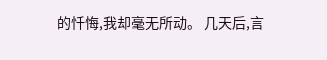的忏悔,我却毫无所动。 几天后,言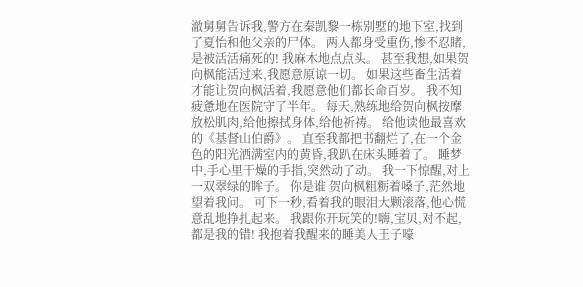澈舅舅告诉我,警方在秦凯黎一栋别墅的地下室,找到了夏怡和他父亲的尸体。 两人都身受重伤,惨不忍睹,是被活活痛死的! 我麻木地点点头。 甚至我想,如果贺向枫能活过来,我愿意原谅一切。 如果这些畜生活着才能让贺向枫活着,我愿意他们都长命百岁。 我不知疲惫地在医院守了半年。 每天,熟练地给贺向枫按摩放松肌肉,给他擦拭身体,给他祈祷。 给他读他最喜欢的《基督山伯爵》。 直至我都把书翻烂了,在一个金色的阳光洒满室内的黄昏,我趴在床头睡着了。 睡梦中,手心里干燥的手指,突然动了动。 我一下惊醒,对上一双翠绿的眸子。 你是谁 贺向枫粗粝着嗓子,茫然地望着我问。 可下一秒,看着我的眼泪大颗滚落,他心慌意乱地挣扎起来。 我跟你开玩笑的!嗨,宝贝,对不起,都是我的错! 我抱着我醒来的睡美人王子嚎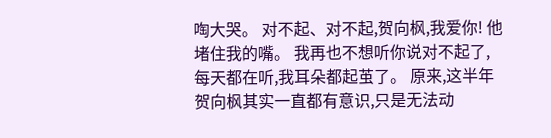啕大哭。 对不起、对不起,贺向枫,我爱你! 他堵住我的嘴。 我再也不想听你说对不起了,每天都在听,我耳朵都起茧了。 原来,这半年贺向枫其实一直都有意识,只是无法动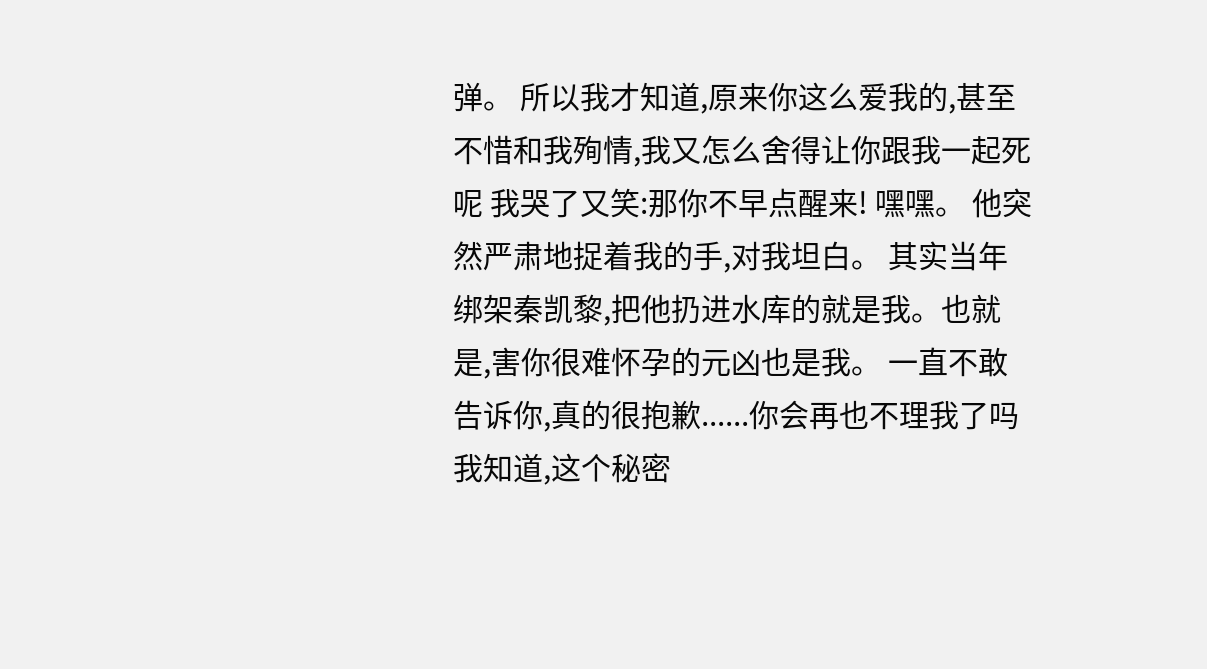弹。 所以我才知道,原来你这么爱我的,甚至不惜和我殉情,我又怎么舍得让你跟我一起死呢 我哭了又笑:那你不早点醒来! 嘿嘿。 他突然严肃地捉着我的手,对我坦白。 其实当年绑架秦凯黎,把他扔进水库的就是我。也就是,害你很难怀孕的元凶也是我。 一直不敢告诉你,真的很抱歉......你会再也不理我了吗 我知道,这个秘密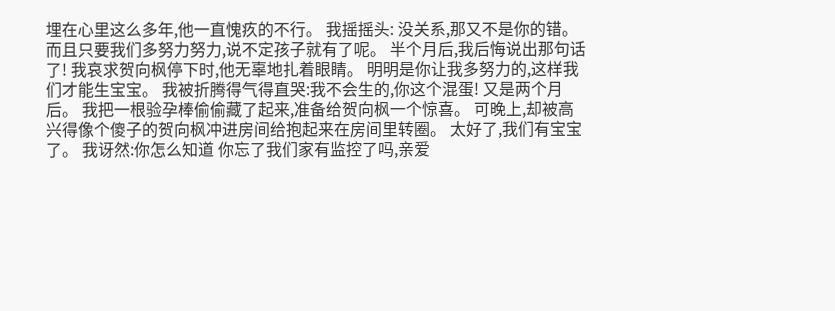埋在心里这么多年,他一直愧疚的不行。 我摇摇头: 没关系,那又不是你的错。而且只要我们多努力努力,说不定孩子就有了呢。 半个月后,我后悔说出那句话了! 我哀求贺向枫停下时,他无辜地扎着眼睛。 明明是你让我多努力的,这样我们才能生宝宝。 我被折腾得气得直哭:我不会生的,你这个混蛋! 又是两个月后。 我把一根验孕棒偷偷藏了起来,准备给贺向枫一个惊喜。 可晚上,却被高兴得像个傻子的贺向枫冲进房间给抱起来在房间里转圈。 太好了,我们有宝宝了。 我讶然:你怎么知道 你忘了我们家有监控了吗,亲爱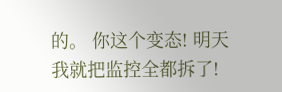的。 你这个变态! 明天我就把监控全都拆了!